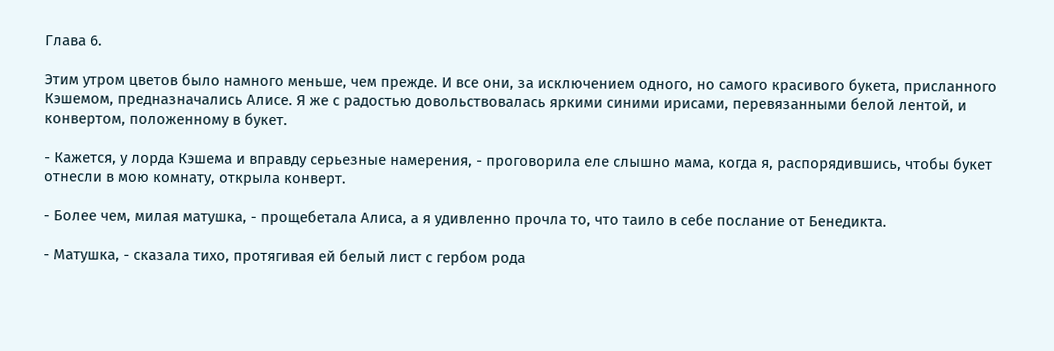Глава 6.

Этим утром цветов было намного меньше, чем прежде. И все они, за исключением одного, но самого красивого букета, присланного Кэшемом, предназначались Алисе. Я же с радостью довольствовалась яркими синими ирисами, перевязанными белой лентой, и конвертом, положенному в букет.

- Кажется, у лорда Кэшема и вправду серьезные намерения, - проговорила еле слышно мама, когда я, распорядившись, чтобы букет отнесли в мою комнату, открыла конверт.

- Более чем, милая матушка, - прощебетала Алиса, а я удивленно прочла то, что таило в себе послание от Бенедикта.

- Матушка, - сказала тихо, протягивая ей белый лист с гербом рода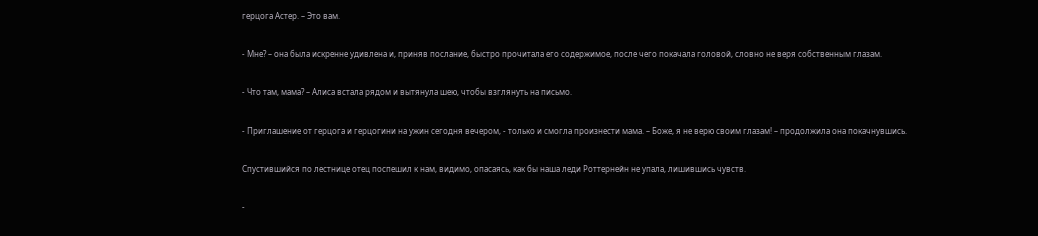герцога Астер. – Это вам.

- Мне? – она была искренне удивлена и, приняв послание, быстро прочитала его содержимое, после чего покачала головой, словно не веря собственным глазам.

- Что там, мама? – Алиса встала рядом и вытянула шею, чтобы взглянуть на письмо.

- Приглашение от герцога и герцогини на ужин сегодня вечером, - только и смогла произнести мама. – Боже, я не верю своим глазам! – продолжила она покачнувшись.

Спустившийся по лестнице отец поспешил к нам, видимо, опасаясь, как бы наша леди Роттернейн не упала, лишившись чувств.

-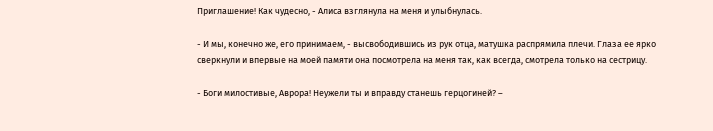Приглашение! Как чудесно, - Алиса взглянула на меня и улыбнулась.

- И мы, конечно же, его принимаем, - высвободившись из рук отца, матушка распрямила плечи. Глаза ее ярко сверкнули и впервые на моей памяти она посмотрела на меня так, как всегда, смотрела только на сестрицу.

- Боги милостивые, Аврора! Неужели ты и вправду станешь герцогиней? –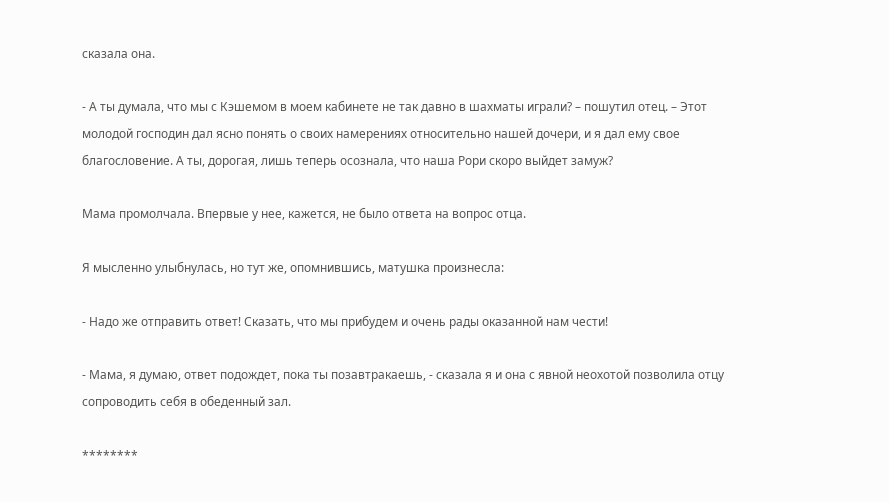сказала она.

- А ты думала, что мы с Кэшемом в моем кабинете не так давно в шахматы играли? – пошутил отец. – Этот молодой господин дал ясно понять о своих намерениях относительно нашей дочери, и я дал ему свое благословение. А ты, дорогая, лишь теперь осознала, что наша Рори скоро выйдет замуж?

Мама промолчала. Впервые у нее, кажется, не было ответа на вопрос отца.

Я мысленно улыбнулась, но тут же, опомнившись, матушка произнесла:

- Надо же отправить ответ! Сказать, что мы прибудем и очень рады оказанной нам чести!

- Мама, я думаю, ответ подождет, пока ты позавтракаешь, - сказала я и она с явной неохотой позволила отцу сопроводить себя в обеденный зал.

********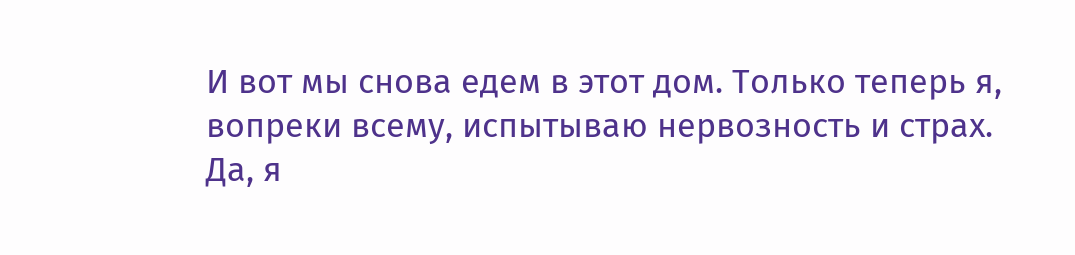И вот мы снова едем в этот дом. Только теперь я, вопреки всему, испытываю нервозность и страх. Да, я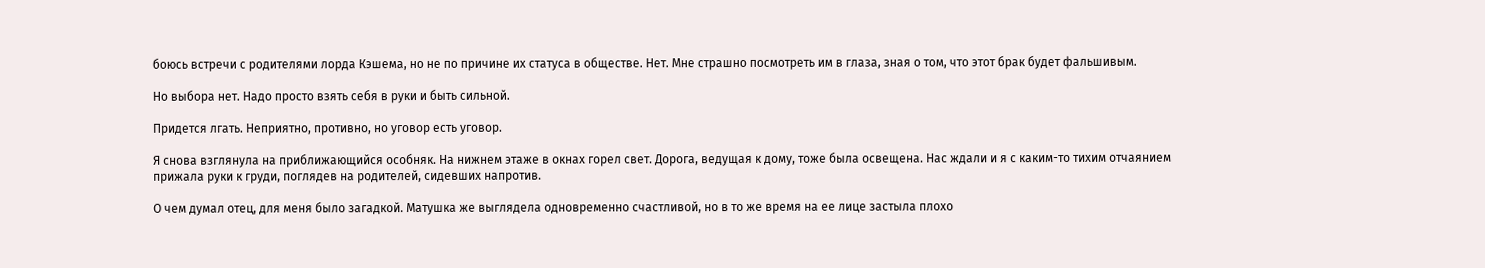боюсь встречи с родителями лорда Кэшема, но не по причине их статуса в обществе. Нет. Мне страшно посмотреть им в глаза, зная о том, что этот брак будет фальшивым.

Но выбора нет. Надо просто взять себя в руки и быть сильной.

Придется лгать. Неприятно, противно, но уговор есть уговор.

Я снова взглянула на приближающийся особняк. На нижнем этаже в окнах горел свет. Дорога, ведущая к дому, тоже была освещена. Нас ждали и я с каким-то тихим отчаянием прижала руки к груди, поглядев на родителей, сидевших напротив.

О чем думал отец, для меня было загадкой. Матушка же выглядела одновременно счастливой, но в то же время на ее лице застыла плохо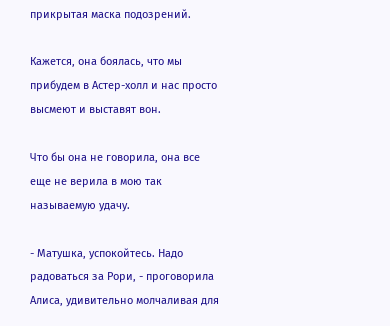прикрытая маска подозрений.

Кажется, она боялась, что мы прибудем в Астер-холл и нас просто высмеют и выставят вон.

Что бы она не говорила, она все еще не верила в мою так называемую удачу.

- Матушка, успокойтесь. Надо радоваться за Рори, - проговорила Алиса, удивительно молчаливая для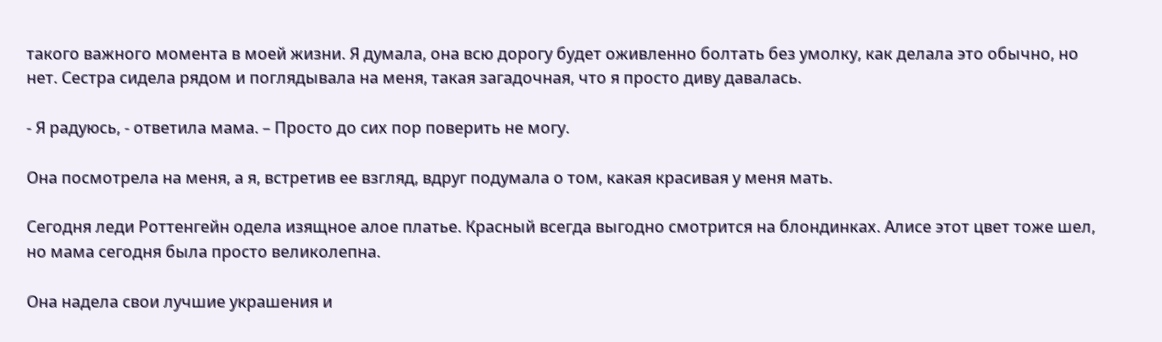такого важного момента в моей жизни. Я думала, она всю дорогу будет оживленно болтать без умолку, как делала это обычно, но нет. Сестра сидела рядом и поглядывала на меня, такая загадочная, что я просто диву давалась.

- Я радуюсь, - ответила мама. – Просто до сих пор поверить не могу.

Она посмотрела на меня, а я, встретив ее взгляд, вдруг подумала о том, какая красивая у меня мать.

Сегодня леди Роттенгейн одела изящное алое платье. Красный всегда выгодно смотрится на блондинках. Алисе этот цвет тоже шел, но мама сегодня была просто великолепна.

Она надела свои лучшие украшения и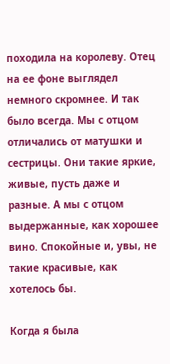походила на королеву. Отец на ее фоне выглядел немного скромнее. И так было всегда. Мы с отцом отличались от матушки и сестрицы. Они такие яркие, живые, пусть даже и разные. А мы с отцом выдержанные, как хорошее вино. Спокойные и, увы, не такие красивые, как хотелось бы.

Когда я была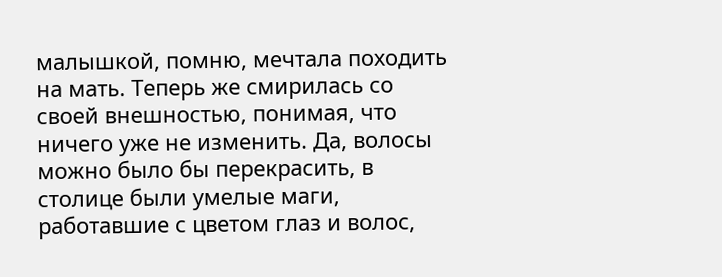малышкой, помню, мечтала походить на мать. Теперь же смирилась со своей внешностью, понимая, что ничего уже не изменить. Да, волосы можно было бы перекрасить, в столице были умелые маги, работавшие с цветом глаз и волос,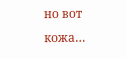но вот кожа…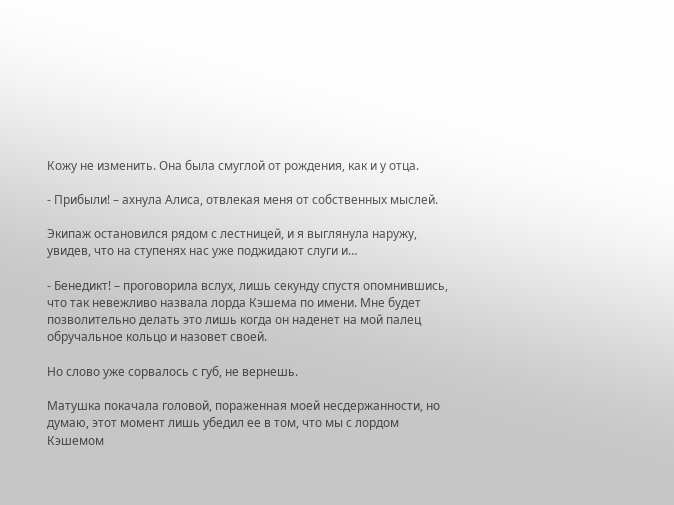Кожу не изменить. Она была смуглой от рождения, как и у отца.

- Прибыли! – ахнула Алиса, отвлекая меня от собственных мыслей.

Экипаж остановился рядом с лестницей, и я выглянула наружу, увидев, что на ступенях нас уже поджидают слуги и…

- Бенедикт! – проговорила вслух, лишь секунду спустя опомнившись, что так невежливо назвала лорда Кэшема по имени. Мне будет позволительно делать это лишь когда он наденет на мой палец обручальное кольцо и назовет своей.

Но слово уже сорвалось с губ, не вернешь.

Матушка покачала головой, пораженная моей несдержанности, но думаю, этот момент лишь убедил ее в том, что мы с лордом Кэшемом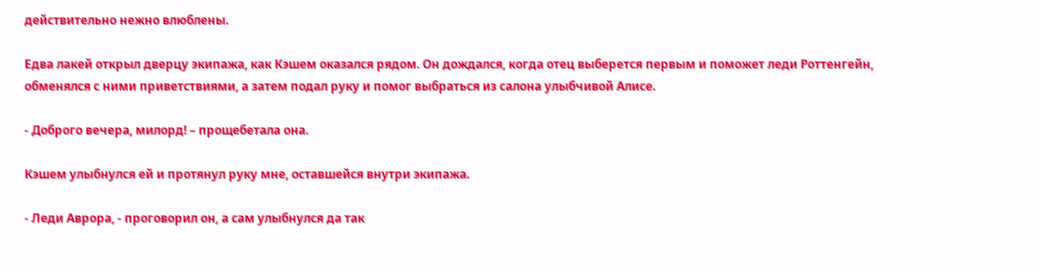действительно нежно влюблены.

Едва лакей открыл дверцу экипажа, как Кэшем оказался рядом. Он дождался, когда отец выберется первым и поможет леди Роттенгейн, обменялся с ними приветствиями, а затем подал руку и помог выбраться из салона улыбчивой Алисе.

- Доброго вечера, милорд! – прощебетала она.

Кэшем улыбнулся ей и протянул руку мне, оставшейся внутри экипажа.

- Леди Аврора, - проговорил он, а сам улыбнулся да так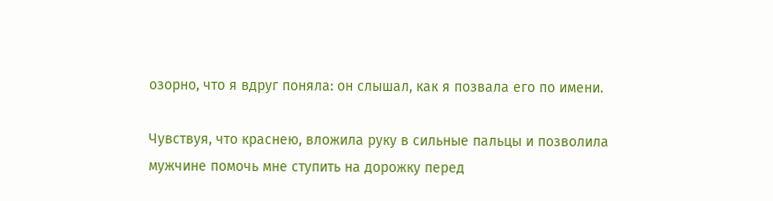озорно, что я вдруг поняла: он слышал, как я позвала его по имени.

Чувствуя, что краснею, вложила руку в сильные пальцы и позволила мужчине помочь мне ступить на дорожку перед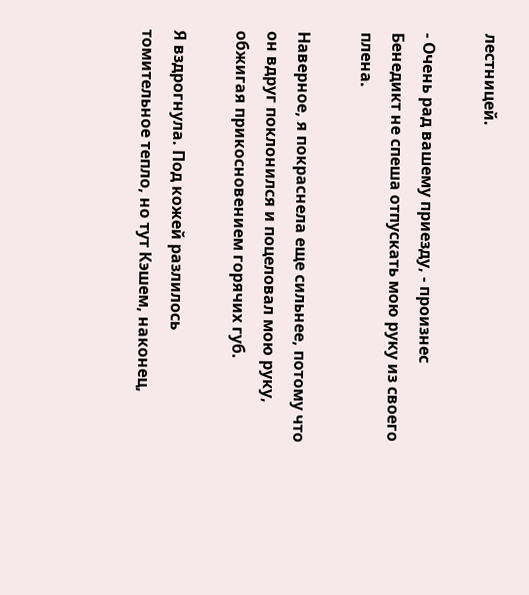лестницей.

- Очень рад вашему приезду, - произнес Бенедикт не спеша отпускать мою руку из своего плена.

Наверное, я покраснела еще сильнее, потому что он вдруг поклонился и поцеловал мою руку, обжигая прикосновением горячих губ.

Я вздрогнула. Под кожей разлилось томительное тепло, но тут Кэшем, наконец,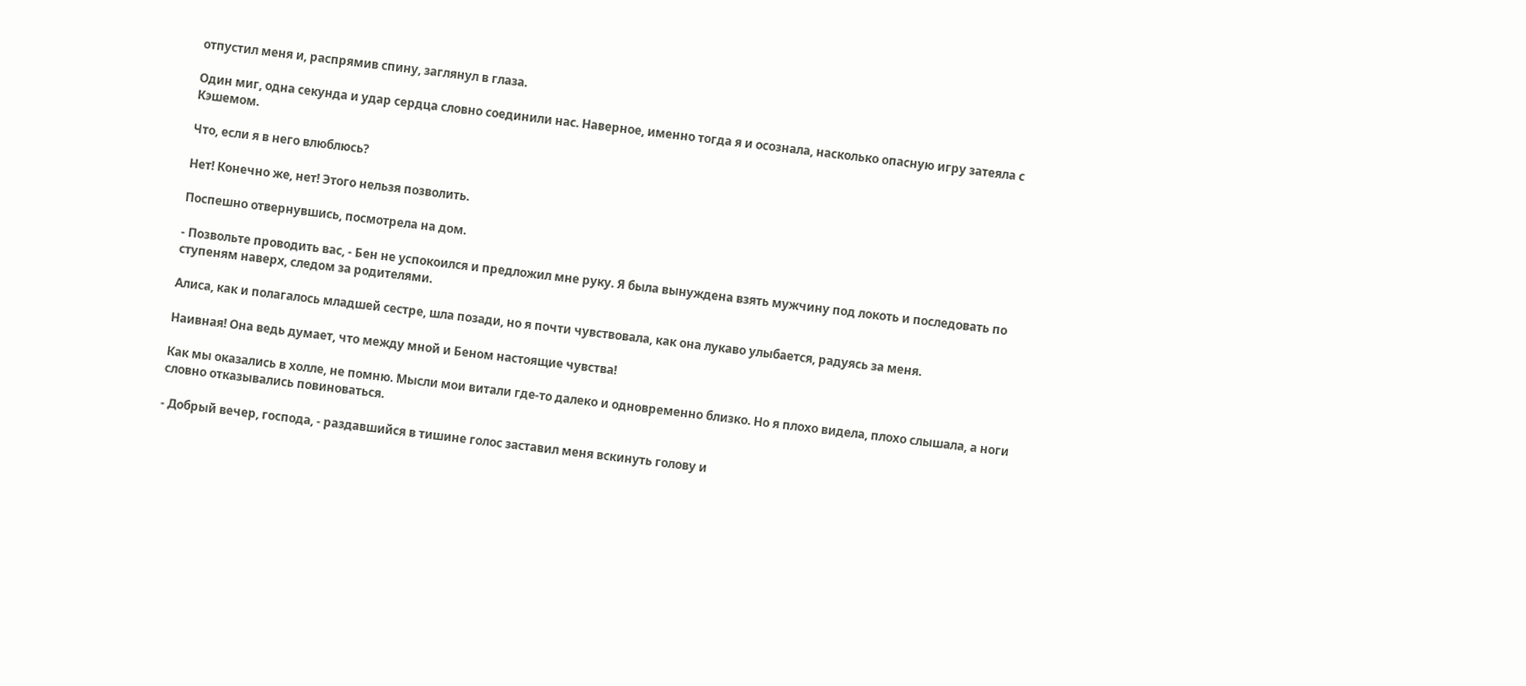отпустил меня и, распрямив спину, заглянул в глаза.

Один миг, одна секунда и удар сердца словно соединили нас. Наверное, именно тогда я и осознала, насколько опасную игру затеяла с Кэшемом.

Что, если я в него влюблюсь?

Нет! Конечно же, нет! Этого нельзя позволить.

Поспешно отвернувшись, посмотрела на дом.

- Позвольте проводить вас, - Бен не успокоился и предложил мне руку. Я была вынуждена взять мужчину под локоть и последовать по ступеням наверх, следом за родителями.

Алиса, как и полагалось младшей сестре, шла позади, но я почти чувствовала, как она лукаво улыбается, радуясь за меня.

Наивная! Она ведь думает, что между мной и Беном настоящие чувства!

Как мы оказались в холле, не помню. Мысли мои витали где-то далеко и одновременно близко. Но я плохо видела, плохо слышала, а ноги словно отказывались повиноваться.

- Добрый вечер, господа, - раздавшийся в тишине голос заставил меня вскинуть голову и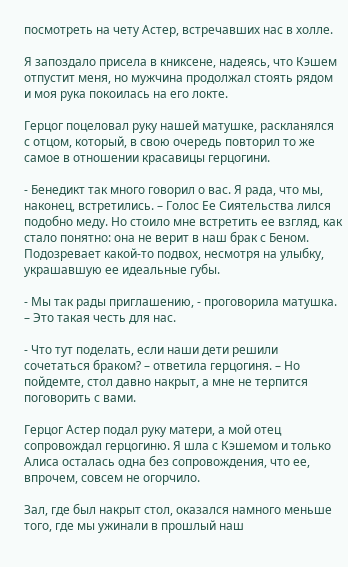посмотреть на чету Астер, встречавших нас в холле.

Я запоздало присела в книксене, надеясь, что Кэшем отпустит меня, но мужчина продолжал стоять рядом и моя рука покоилась на его локте.

Герцог поцеловал руку нашей матушке, раскланялся с отцом, который, в свою очередь повторил то же самое в отношении красавицы герцогини.

- Бенедикт так много говорил о вас. Я рада, что мы, наконец, встретились. – Голос Ее Сиятельства лился подобно меду. Но стоило мне встретить ее взгляд, как стало понятно: она не верит в наш брак с Беном. Подозревает какой-то подвох, несмотря на улыбку, украшавшую ее идеальные губы.

- Мы так рады приглашению, - проговорила матушка. – Это такая честь для нас.

- Что тут поделать, если наши дети решили сочетаться браком? – ответила герцогиня. – Но пойдемте, стол давно накрыт, а мне не терпится поговорить с вами.

Герцог Астер подал руку матери, а мой отец сопровождал герцогиню. Я шла с Кэшемом и только Алиса осталась одна без сопровождения, что ее, впрочем, совсем не огорчило.

Зал, где был накрыт стол, оказался намного меньше того, где мы ужинали в прошлый наш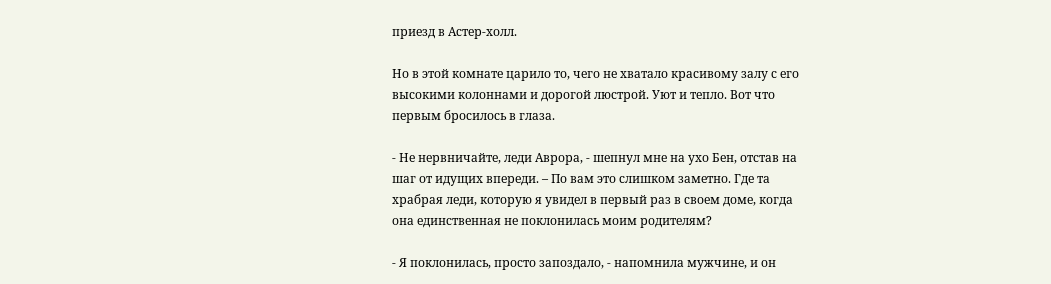приезд в Астер-холл.

Но в этой комнате царило то, чего не хватало красивому залу с его высокими колоннами и дорогой люстрой. Уют и тепло. Вот что первым бросилось в глаза.

- Не нервничайте, леди Аврора, - шепнул мне на ухо Бен, отстав на шаг от идущих впереди. – По вам это слишком заметно. Где та храбрая леди, которую я увидел в первый раз в своем доме, когда она единственная не поклонилась моим родителям?

- Я поклонилась, просто запоздало, - напомнила мужчине, и он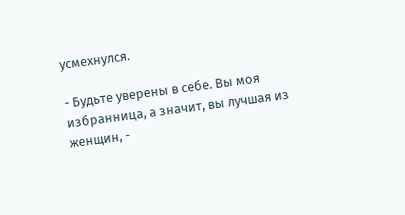усмехнулся.

- Будьте уверены в себе. Вы моя избранница, а значит, вы лучшая из женщин, -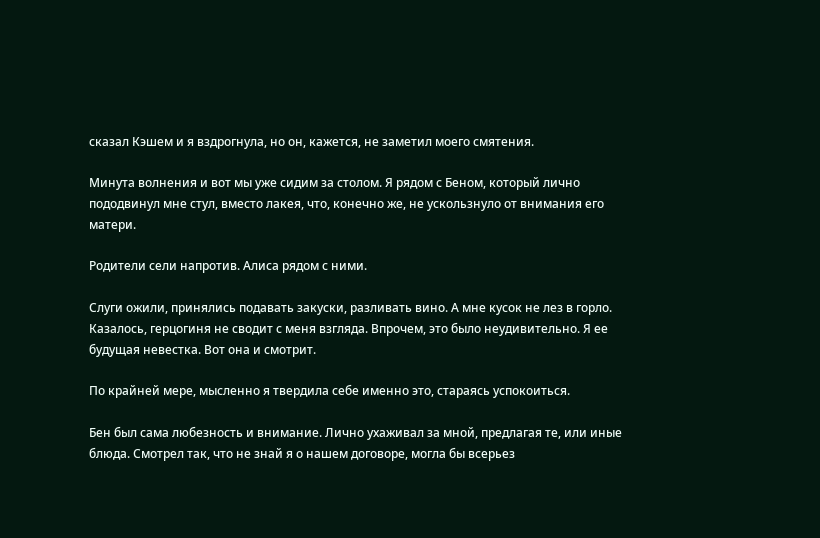сказал Кэшем и я вздрогнула, но он, кажется, не заметил моего смятения.

Минута волнения и вот мы уже сидим за столом. Я рядом с Беном, который лично пододвинул мне стул, вместо лакея, что, конечно же, не ускользнуло от внимания его матери.

Родители сели напротив. Алиса рядом с ними.

Слуги ожили, принялись подавать закуски, разливать вино. А мне кусок не лез в горло. Казалось, герцогиня не сводит с меня взгляда. Впрочем, это было неудивительно. Я ее будущая невестка. Вот она и смотрит.

По крайней мере, мысленно я твердила себе именно это, стараясь успокоиться.

Бен был сама любезность и внимание. Лично ухаживал за мной, предлагая те, или иные блюда. Смотрел так, что не знай я о нашем договоре, могла бы всерьез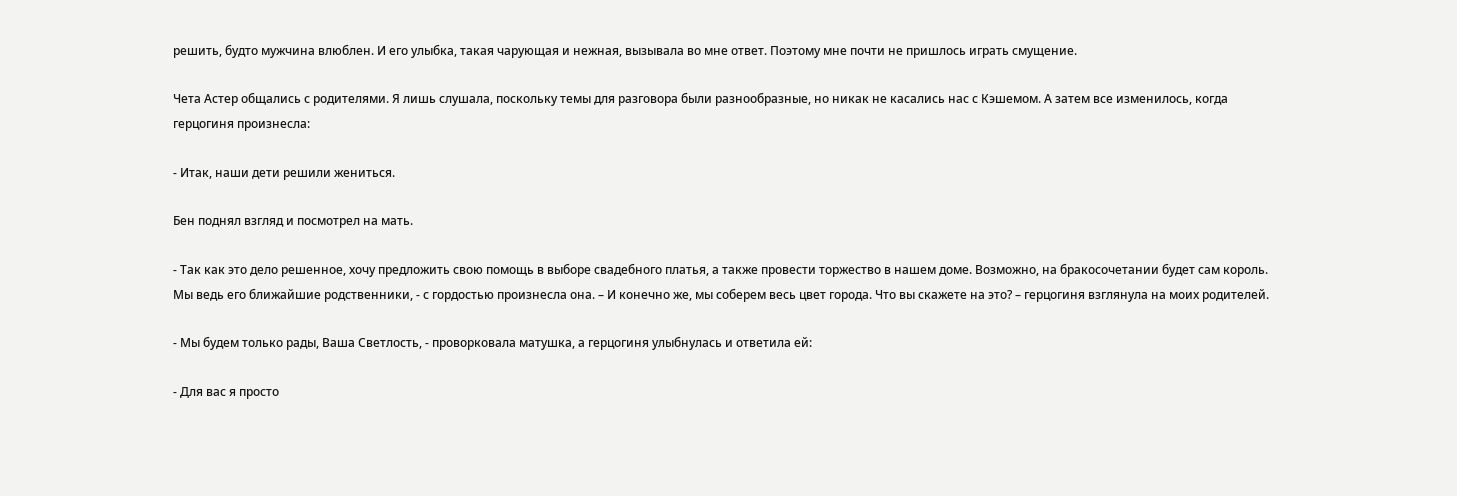решить, будто мужчина влюблен. И его улыбка, такая чарующая и нежная, вызывала во мне ответ. Поэтому мне почти не пришлось играть смущение.

Чета Астер общались с родителями. Я лишь слушала, поскольку темы для разговора были разнообразные, но никак не касались нас с Кэшемом. А затем все изменилось, когда герцогиня произнесла:

- Итак, наши дети решили жениться.

Бен поднял взгляд и посмотрел на мать.

- Так как это дело решенное, хочу предложить свою помощь в выборе свадебного платья, а также провести торжество в нашем доме. Возможно, на бракосочетании будет сам король. Мы ведь его ближайшие родственники, - с гордостью произнесла она. – И конечно же, мы соберем весь цвет города. Что вы скажете на это? – герцогиня взглянула на моих родителей.

- Мы будем только рады, Ваша Светлость, - проворковала матушка, а герцогиня улыбнулась и ответила ей:

- Для вас я просто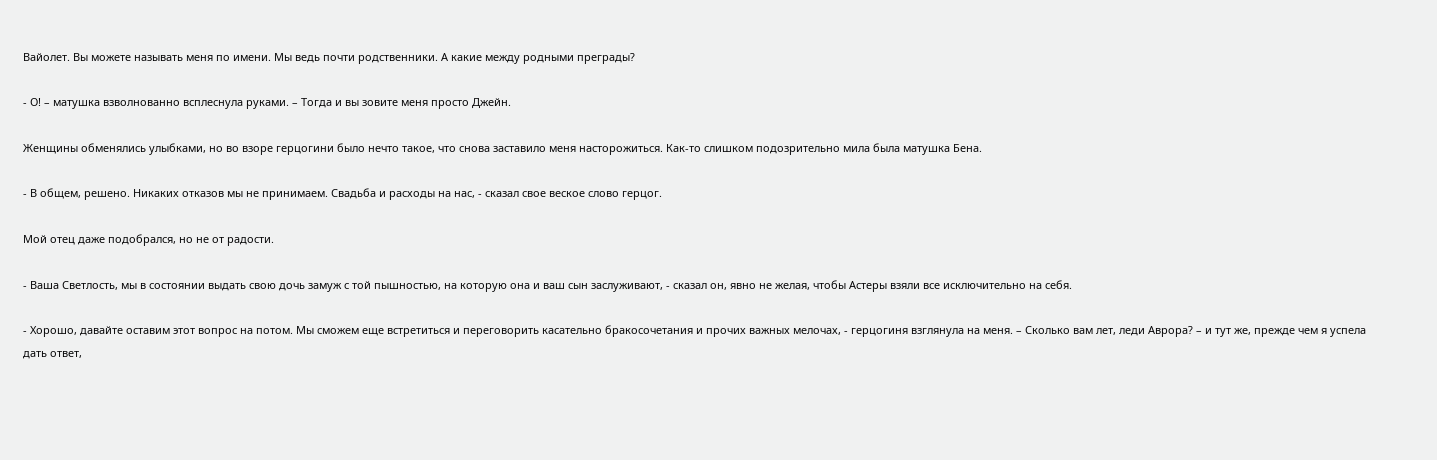Вайолет. Вы можете называть меня по имени. Мы ведь почти родственники. А какие между родными преграды?

- О! – матушка взволнованно всплеснула руками. – Тогда и вы зовите меня просто Джейн.

Женщины обменялись улыбками, но во взоре герцогини было нечто такое, что снова заставило меня насторожиться. Как-то слишком подозрительно мила была матушка Бена.

- В общем, решено. Никаких отказов мы не принимаем. Свадьба и расходы на нас, - сказал свое веское слово герцог.

Мой отец даже подобрался, но не от радости.

- Ваша Светлость, мы в состоянии выдать свою дочь замуж с той пышностью, на которую она и ваш сын заслуживают, - сказал он, явно не желая, чтобы Астеры взяли все исключительно на себя.

- Хорошо, давайте оставим этот вопрос на потом. Мы сможем еще встретиться и переговорить касательно бракосочетания и прочих важных мелочах, - герцогиня взглянула на меня. – Сколько вам лет, леди Аврора? – и тут же, прежде чем я успела дать ответ,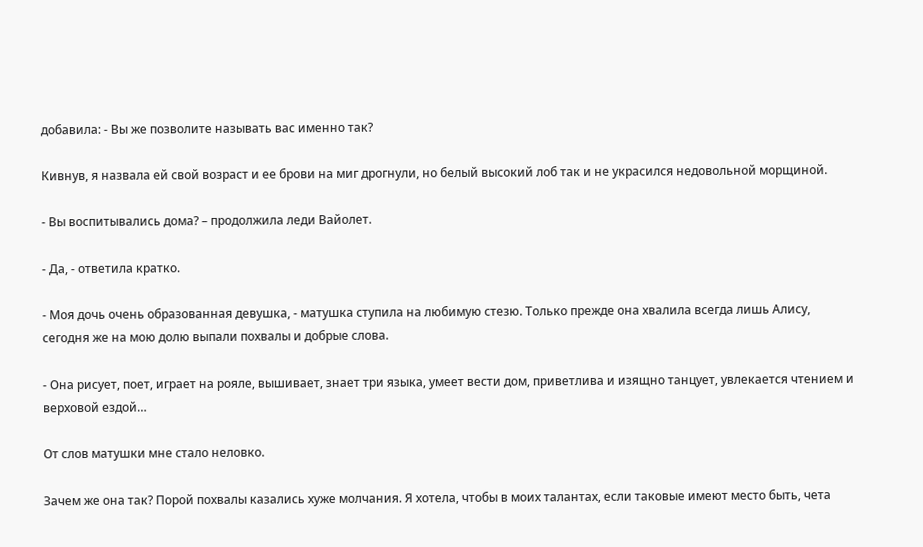добавила: - Вы же позволите называть вас именно так?

Кивнув, я назвала ей свой возраст и ее брови на миг дрогнули, но белый высокий лоб так и не украсился недовольной морщиной.

- Вы воспитывались дома? – продолжила леди Вайолет.

- Да, - ответила кратко.

- Моя дочь очень образованная девушка, - матушка ступила на любимую стезю. Только прежде она хвалила всегда лишь Алису, сегодня же на мою долю выпали похвалы и добрые слова.

- Она рисует, поет, играет на рояле, вышивает, знает три языка, умеет вести дом, приветлива и изящно танцует, увлекается чтением и верховой ездой…

От слов матушки мне стало неловко.

Зачем же она так? Порой похвалы казались хуже молчания. Я хотела, чтобы в моих талантах, если таковые имеют место быть, чета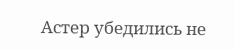Астер убедились не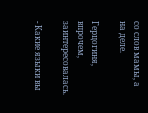со слов мамы, а на деле.

Герцогиня, впрочем, заинтересовалась.

- Какие языки вы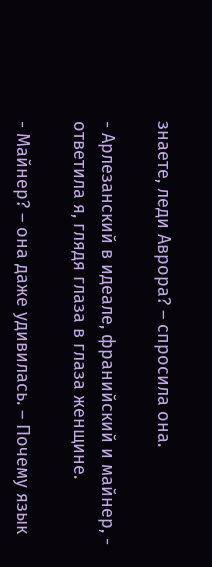знаете, леди Аврора? – спросила она.

- Арлезанский в идеале, франийский и майнер, - ответила я, глядя глаза в глаза женщине.

- Майнер? – она даже удивилась. – Почему язык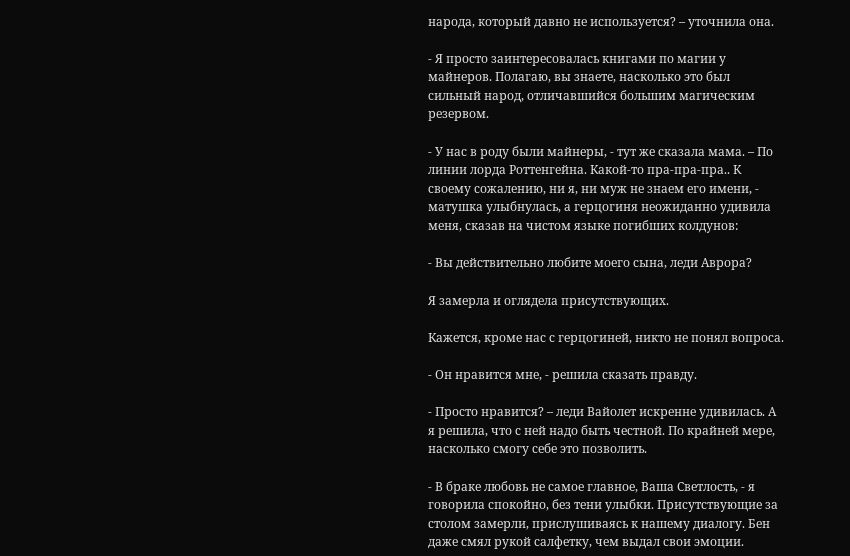народа, который давно не используется? – уточнила она.

- Я просто заинтересовалась книгами по магии у майнеров. Полагаю, вы знаете, насколько это был сильный народ, отличавшийся большим магическим резервом.

- У нас в роду были майнеры, - тут же сказала мама. – По линии лорда Роттенгейна. Какой-то пра-пра-пра.. К своему сожалению, ни я, ни муж не знаем его имени, - матушка улыбнулась, а герцогиня неожиданно удивила меня, сказав на чистом языке погибших колдунов:

- Вы действительно любите моего сына, леди Аврора?

Я замерла и оглядела присутствующих.

Кажется, кроме нас с герцогиней, никто не понял вопроса.

- Он нравится мне, - решила сказать правду.

- Просто нравится? – леди Вайолет искренне удивилась. А я решила, что с ней надо быть честной. По крайней мере, насколько смогу себе это позволить.

- В браке любовь не самое главное, Ваша Светлость, - я говорила спокойно, без тени улыбки. Присутствующие за столом замерли, прислушиваясь к нашему диалогу. Бен даже смял рукой салфетку, чем выдал свои эмоции.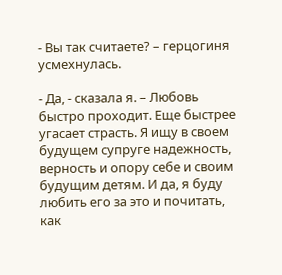- Вы так считаете? – герцогиня усмехнулась.

- Да, - сказала я. – Любовь быстро проходит. Еще быстрее угасает страсть. Я ищу в своем будущем супруге надежность, верность и опору себе и своим будущим детям. И да, я буду любить его за это и почитать, как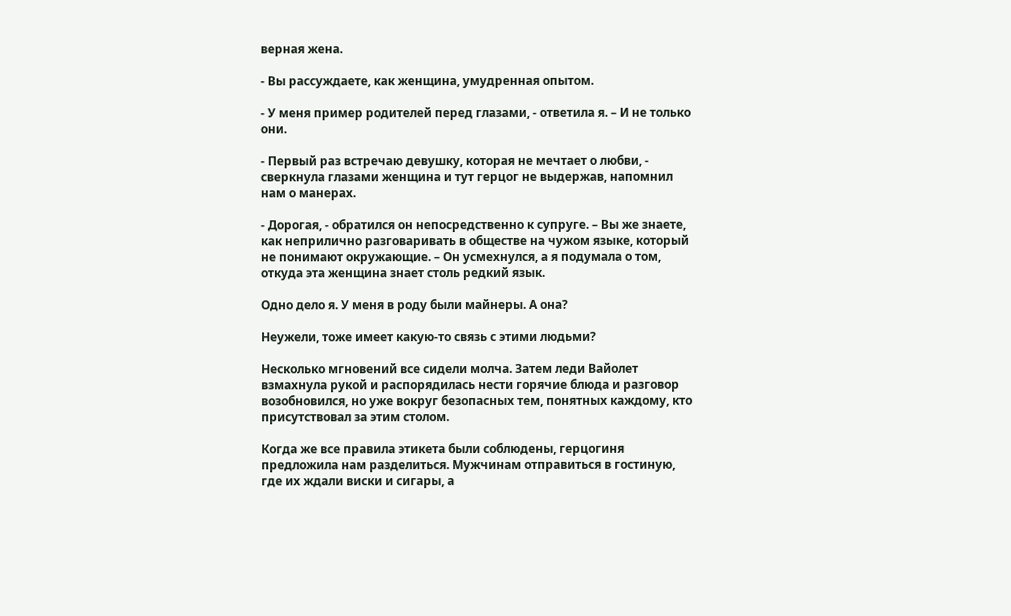верная жена.

- Вы рассуждаете, как женщина, умудренная опытом.

- У меня пример родителей перед глазами, - ответила я. – И не только они.

- Первый раз встречаю девушку, которая не мечтает о любви, - сверкнула глазами женщина и тут герцог не выдержав, напомнил нам о манерах.

- Дорогая, - обратился он непосредственно к супруге. – Вы же знаете, как неприлично разговаривать в обществе на чужом языке, который не понимают окружающие. – Он усмехнулся, а я подумала о том, откуда эта женщина знает столь редкий язык.

Одно дело я. У меня в роду были майнеры. А она?

Неужели, тоже имеет какую-то связь с этими людьми?

Несколько мгновений все сидели молча. Затем леди Вайолет взмахнула рукой и распорядилась нести горячие блюда и разговор возобновился, но уже вокруг безопасных тем, понятных каждому, кто присутствовал за этим столом.

Когда же все правила этикета были соблюдены, герцогиня предложила нам разделиться. Мужчинам отправиться в гостиную, где их ждали виски и сигары, а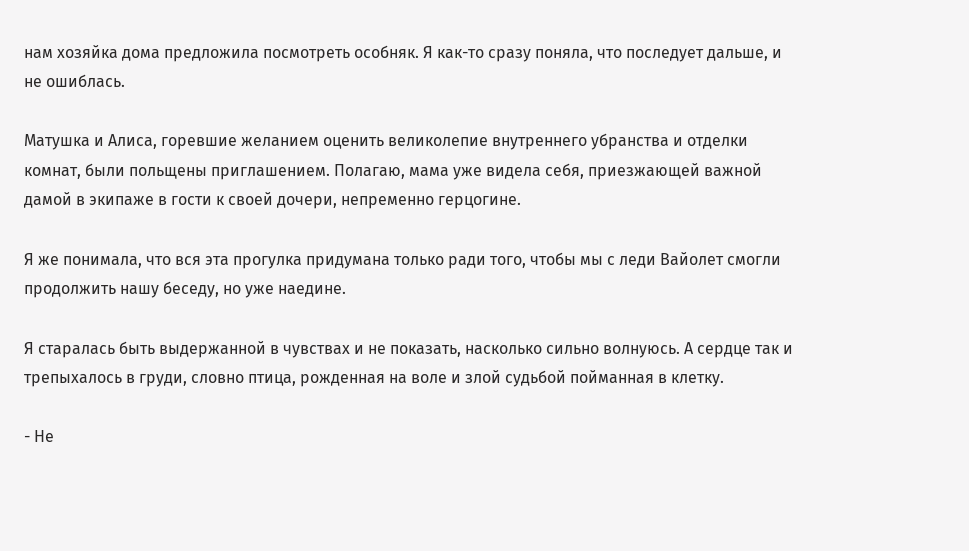нам хозяйка дома предложила посмотреть особняк. Я как-то сразу поняла, что последует дальше, и не ошиблась.

Матушка и Алиса, горевшие желанием оценить великолепие внутреннего убранства и отделки комнат, были польщены приглашением. Полагаю, мама уже видела себя, приезжающей важной дамой в экипаже в гости к своей дочери, непременно герцогине.

Я же понимала, что вся эта прогулка придумана только ради того, чтобы мы с леди Вайолет смогли продолжить нашу беседу, но уже наедине.

Я старалась быть выдержанной в чувствах и не показать, насколько сильно волнуюсь. А сердце так и трепыхалось в груди, словно птица, рожденная на воле и злой судьбой пойманная в клетку.

- Не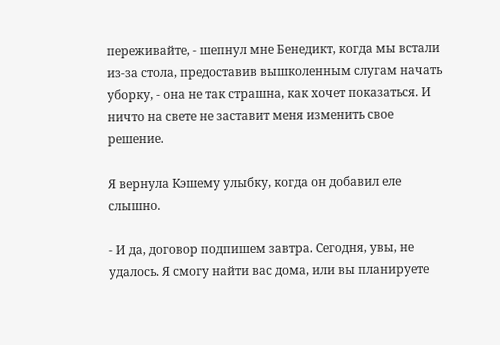переживайте, - шепнул мне Бенедикт, когда мы встали из-за стола, предоставив вышколенным слугам начать уборку, - она не так страшна, как хочет показаться. И ничто на свете не заставит меня изменить свое решение.

Я вернула Кэшему улыбку, когда он добавил еле слышно.

- И да, договор подпишем завтра. Сегодня, увы, не удалось. Я смогу найти вас дома, или вы планируете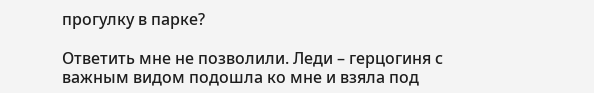прогулку в парке?

Ответить мне не позволили. Леди – герцогиня с важным видом подошла ко мне и взяла под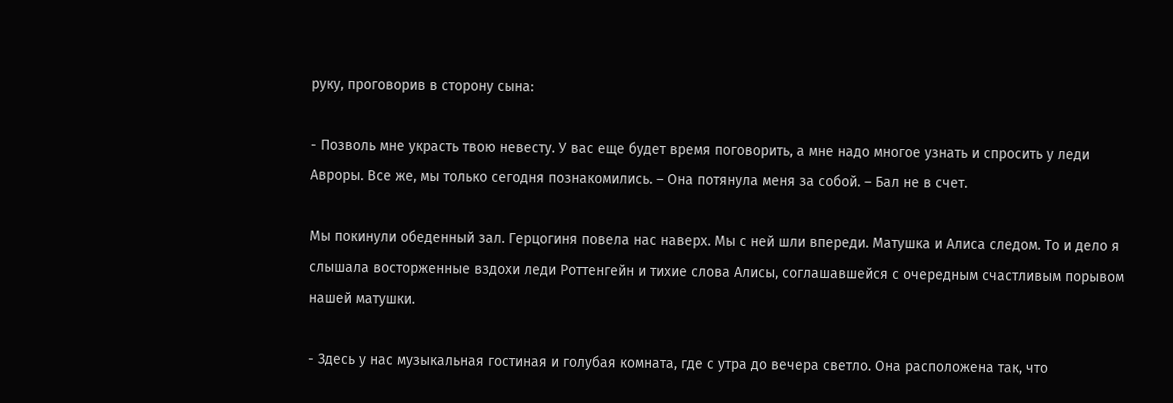руку, проговорив в сторону сына:

- Позволь мне украсть твою невесту. У вас еще будет время поговорить, а мне надо многое узнать и спросить у леди Авроры. Все же, мы только сегодня познакомились. – Она потянула меня за собой. – Бал не в счет.

Мы покинули обеденный зал. Герцогиня повела нас наверх. Мы с ней шли впереди. Матушка и Алиса следом. То и дело я слышала восторженные вздохи леди Роттенгейн и тихие слова Алисы, соглашавшейся с очередным счастливым порывом нашей матушки.

- Здесь у нас музыкальная гостиная и голубая комната, где с утра до вечера светло. Она расположена так, что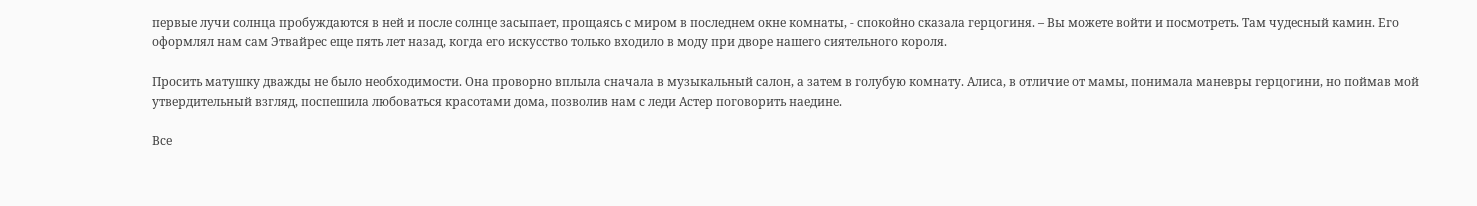первые лучи солнца пробуждаются в ней и после солнце засыпает, прощаясь с миром в последнем окне комнаты, - спокойно сказала герцогиня. – Вы можете войти и посмотреть. Там чудесный камин. Его оформлял нам сам Этвайрес еще пять лет назад, когда его искусство только входило в моду при дворе нашего сиятельного короля.

Просить матушку дважды не было необходимости. Она проворно вплыла сначала в музыкальный салон, а затем в голубую комнату. Алиса, в отличие от мамы, понимала маневры герцогини, но поймав мой утвердительный взгляд, поспешила любоваться красотами дома, позволив нам с леди Астер поговорить наедине.

Все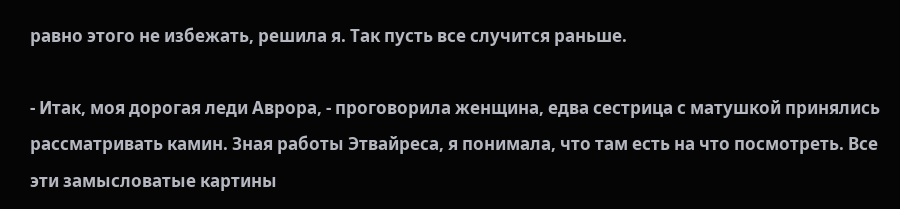равно этого не избежать, решила я. Так пусть все случится раньше.

- Итак, моя дорогая леди Аврора, - проговорила женщина, едва сестрица с матушкой принялись рассматривать камин. Зная работы Этвайреса, я понимала, что там есть на что посмотреть. Все эти замысловатые картины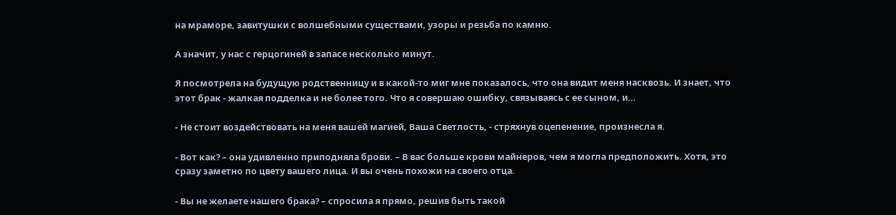на мраморе, завитушки с волшебными существами, узоры и резьба по камню.

А значит, у нас с герцогиней в запасе несколько минут.

Я посмотрела на будущую родственницу и в какой-то миг мне показалось, что она видит меня насквозь. И знает, что этот брак - жалкая подделка и не более того. Что я совершаю ошибку, связываясь с ее сыном, и…

- Не стоит воздействовать на меня вашей магией, Ваша Светлость, - стряхнув оцепенение, произнесла я.

- Вот как? – она удивленно приподняла брови. – В вас больше крови майнеров, чем я могла предположить. Хотя, это сразу заметно по цвету вашего лица. И вы очень похожи на своего отца.

- Вы не желаете нашего брака? – спросила я прямо, решив быть такой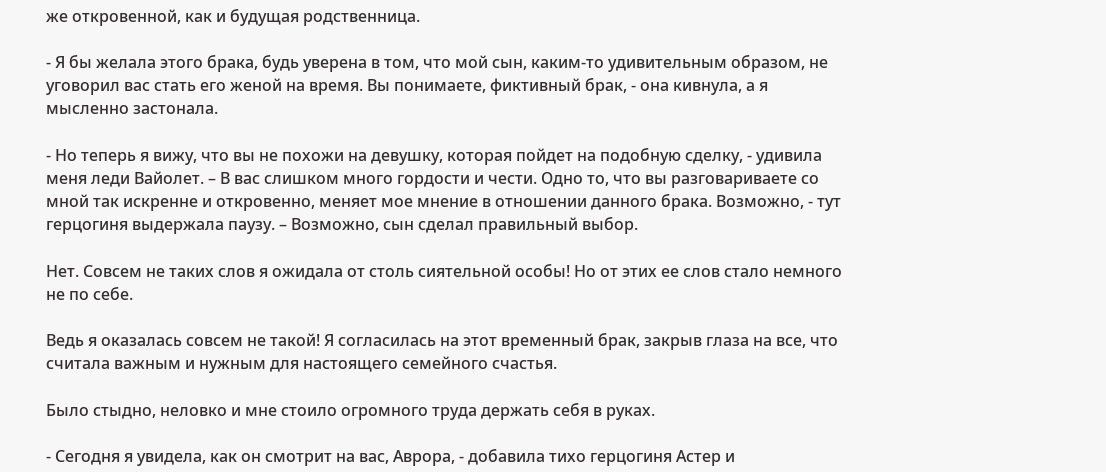же откровенной, как и будущая родственница.

- Я бы желала этого брака, будь уверена в том, что мой сын, каким-то удивительным образом, не уговорил вас стать его женой на время. Вы понимаете, фиктивный брак, - она кивнула, а я мысленно застонала.

- Но теперь я вижу, что вы не похожи на девушку, которая пойдет на подобную сделку, - удивила меня леди Вайолет. – В вас слишком много гордости и чести. Одно то, что вы разговариваете со мной так искренне и откровенно, меняет мое мнение в отношении данного брака. Возможно, - тут герцогиня выдержала паузу. – Возможно, сын сделал правильный выбор.

Нет. Совсем не таких слов я ожидала от столь сиятельной особы! Но от этих ее слов стало немного не по себе.

Ведь я оказалась совсем не такой! Я согласилась на этот временный брак, закрыв глаза на все, что считала важным и нужным для настоящего семейного счастья.

Было стыдно, неловко и мне стоило огромного труда держать себя в руках.

- Сегодня я увидела, как он смотрит на вас, Аврора, - добавила тихо герцогиня Астер и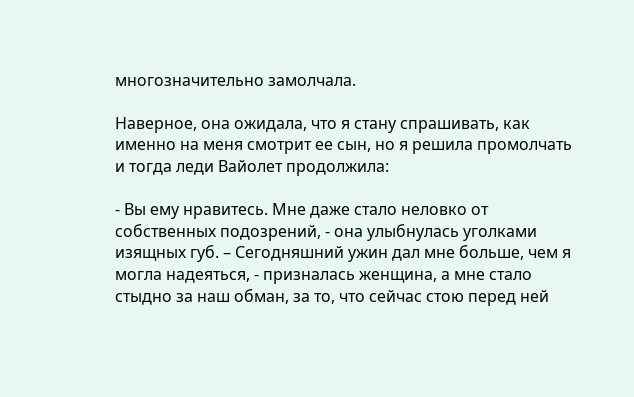многозначительно замолчала.

Наверное, она ожидала, что я стану спрашивать, как именно на меня смотрит ее сын, но я решила промолчать и тогда леди Вайолет продолжила:

- Вы ему нравитесь. Мне даже стало неловко от собственных подозрений, - она улыбнулась уголками изящных губ. – Сегодняшний ужин дал мне больше, чем я могла надеяться, - призналась женщина, а мне стало стыдно за наш обман, за то, что сейчас стою перед ней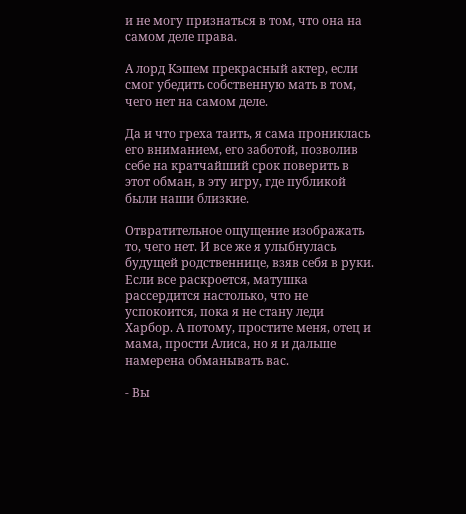и не могу признаться в том, что она на самом деле права.

А лорд Кэшем прекрасный актер, если смог убедить собственную мать в том, чего нет на самом деле.

Да и что греха таить, я сама прониклась его вниманием, его заботой, позволив себе на кратчайший срок поверить в этот обман, в эту игру, где публикой были наши близкие.

Отвратительное ощущение изображать то, чего нет. И все же я улыбнулась будущей родственнице, взяв себя в руки. Если все раскроется, матушка рассердится настолько, что не успокоится, пока я не стану леди Харбор. А потому, простите меня, отец и мама, прости Алиса, но я и дальше намерена обманывать вас.

- Вы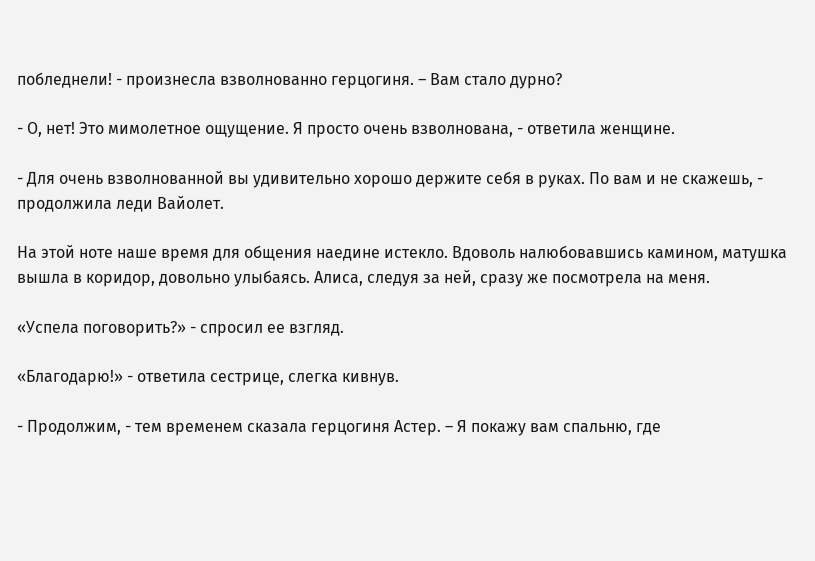побледнели! - произнесла взволнованно герцогиня. – Вам стало дурно?

- О, нет! Это мимолетное ощущение. Я просто очень взволнована, - ответила женщине.

- Для очень взволнованной вы удивительно хорошо держите себя в руках. По вам и не скажешь, - продолжила леди Вайолет.

На этой ноте наше время для общения наедине истекло. Вдоволь налюбовавшись камином, матушка вышла в коридор, довольно улыбаясь. Алиса, следуя за ней, сразу же посмотрела на меня.

«Успела поговорить?» - спросил ее взгляд.

«Благодарю!» - ответила сестрице, слегка кивнув.

- Продолжим, - тем временем сказала герцогиня Астер. – Я покажу вам спальню, где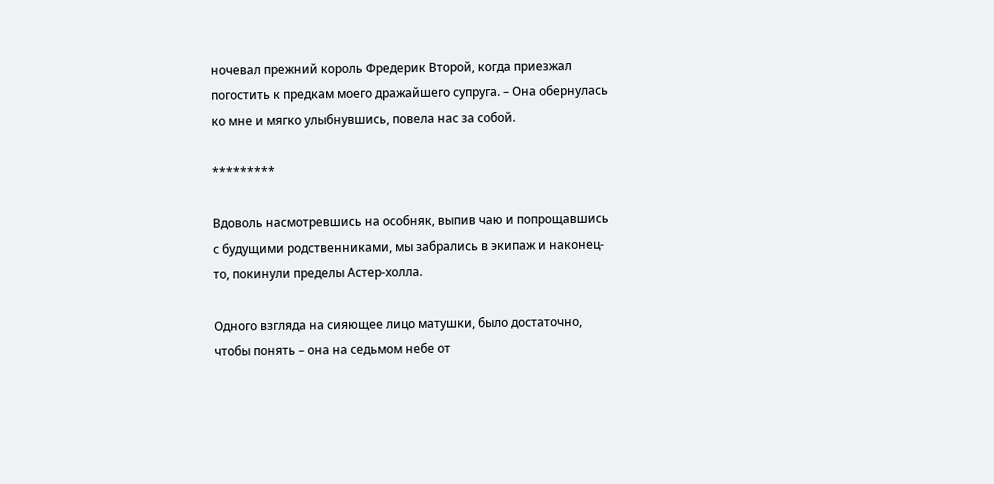ночевал прежний король Фредерик Второй, когда приезжал погостить к предкам моего дражайшего супруга. – Она обернулась ко мне и мягко улыбнувшись, повела нас за собой.

*********

Вдоволь насмотревшись на особняк, выпив чаю и попрощавшись с будущими родственниками, мы забрались в экипаж и наконец-то, покинули пределы Астер-холла.

Одного взгляда на сияющее лицо матушки, было достаточно, чтобы понять – она на седьмом небе от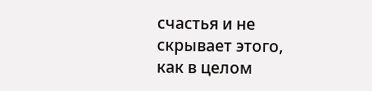счастья и не скрывает этого, как в целом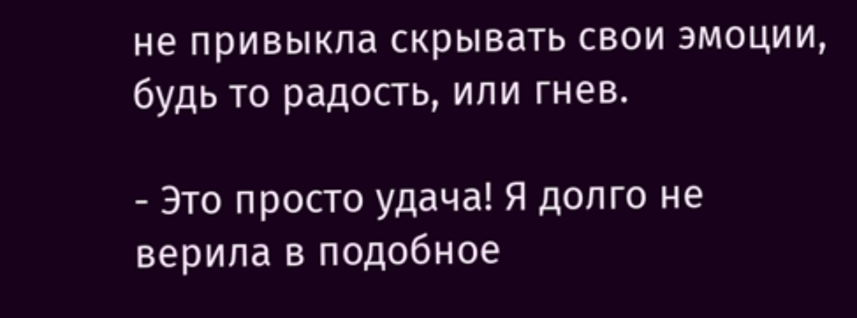не привыкла скрывать свои эмоции, будь то радость, или гнев.

- Это просто удача! Я долго не верила в подобное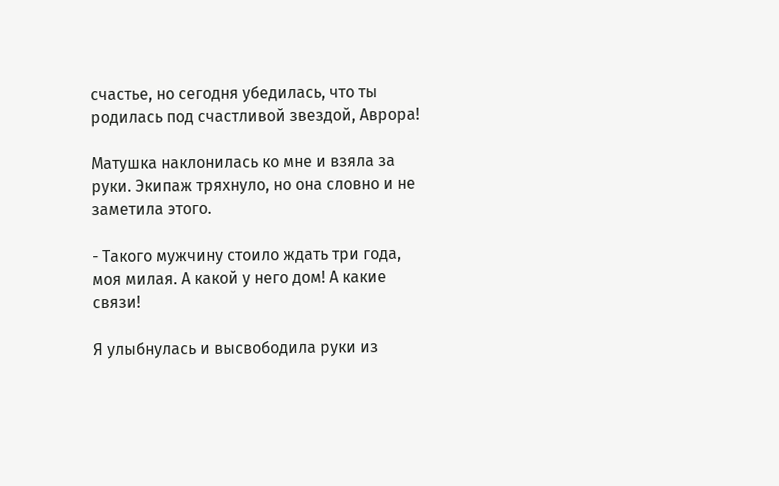счастье, но сегодня убедилась, что ты родилась под счастливой звездой, Аврора!

Матушка наклонилась ко мне и взяла за руки. Экипаж тряхнуло, но она словно и не заметила этого.

- Такого мужчину стоило ждать три года, моя милая. А какой у него дом! А какие связи!

Я улыбнулась и высвободила руки из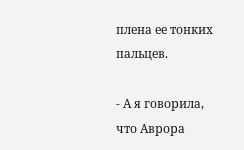плена ее тонких пальцев.

- А я говорила, что Аврора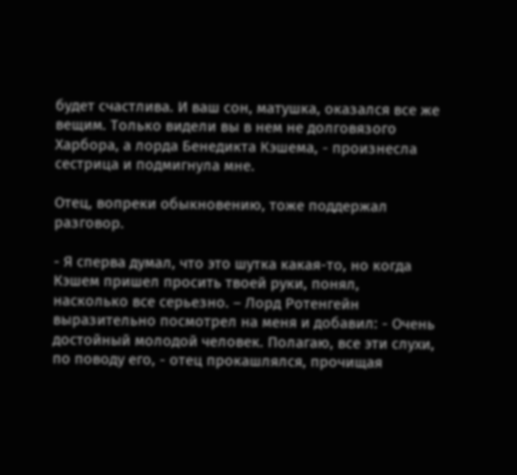будет счастлива. И ваш сон, матушка, оказался все же вещим. Только видели вы в нем не долговязого Харбора, а лорда Бенедикта Кэшема, - произнесла сестрица и подмигнула мне.

Отец, вопреки обыкновению, тоже поддержал разговор.

- Я сперва думал, что это шутка какая-то, но когда Кэшем пришел просить твоей руки, понял, насколько все серьезно. – Лорд Ротенгейн выразительно посмотрел на меня и добавил: - Очень достойный молодой человек. Полагаю, все эти слухи, по поводу его, - отец прокашлялся, прочищая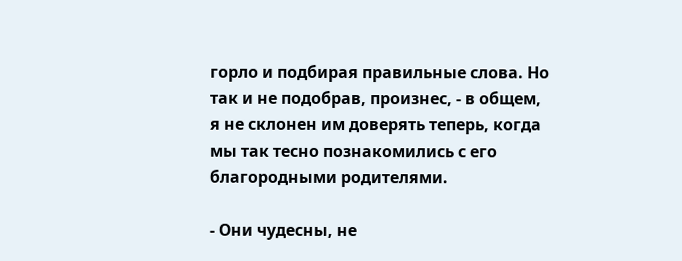горло и подбирая правильные слова. Но так и не подобрав, произнес, - в общем, я не склонен им доверять теперь, когда мы так тесно познакомились с его благородными родителями.

- Они чудесны, не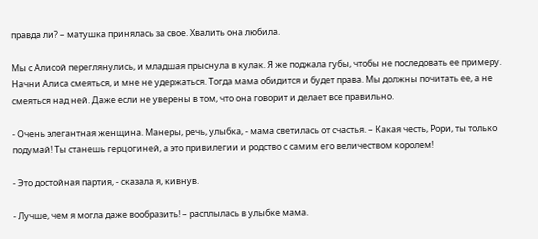правда ли? – матушка принялась за свое. Хвалить она любила.

Мы с Алисой переглянулись, и младшая прыснула в кулак. Я же поджала губы, чтобы не последовать ее примеру. Начни Алиса смеяться, и мне не удержаться. Тогда мама обидится и будет права. Мы должны почитать ее, а не смеяться над ней. Даже если не уверены в том, что она говорит и делает все правильно.

- Очень элегантная женщина. Манеры, речь, улыбка, - мама светилась от счастья. – Какая честь, Рори, ты только подумай! Ты станешь герцогиней, а это привилегии и родство с самим его величеством королем!

- Это достойная партия, - сказала я, кивнув.

- Лучше, чем я могла даже вообразить! – расплылась в улыбке мама.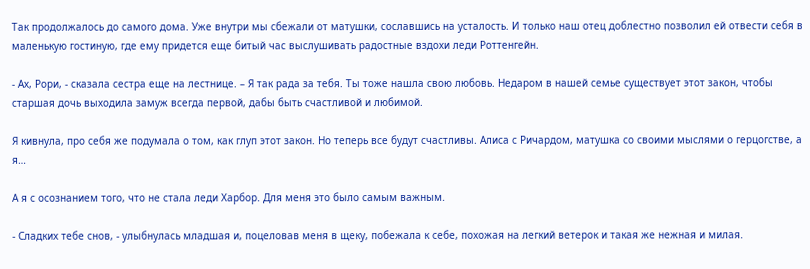Так продолжалось до самого дома. Уже внутри мы сбежали от матушки, сославшись на усталость. И только наш отец доблестно позволил ей отвести себя в маленькую гостиную, где ему придется еще битый час выслушивать радостные вздохи леди Роттенгейн.

- Ах, Рори, - сказала сестра еще на лестнице. – Я так рада за тебя. Ты тоже нашла свою любовь. Недаром в нашей семье существует этот закон, чтобы старшая дочь выходила замуж всегда первой, дабы быть счастливой и любимой.

Я кивнула, про себя же подумала о том, как глуп этот закон. Но теперь все будут счастливы. Алиса с Ричардом, матушка со своими мыслями о герцогстве, а я…

А я с осознанием того, что не стала леди Харбор. Для меня это было самым важным.

- Сладких тебе снов, - улыбнулась младшая и, поцеловав меня в щеку, побежала к себе, похожая на легкий ветерок и такая же нежная и милая.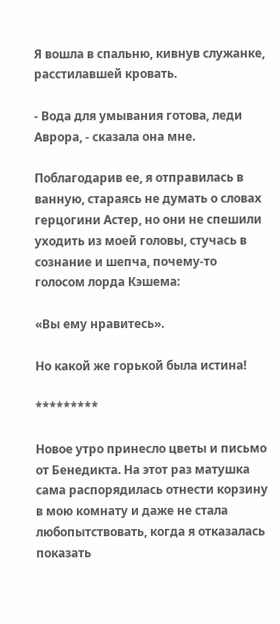Я вошла в спальню, кивнув служанке, расстилавшей кровать.

- Вода для умывания готова, леди Аврора, - сказала она мне.

Поблагодарив ее, я отправилась в ванную, стараясь не думать о словах герцогини Астер, но они не спешили уходить из моей головы, стучась в сознание и шепча, почему-то голосом лорда Кэшема:

«Вы ему нравитесь».

Но какой же горькой была истина!

*********

Новое утро принесло цветы и письмо от Бенедикта. На этот раз матушка сама распорядилась отнести корзину в мою комнату и даже не стала любопытствовать, когда я отказалась показать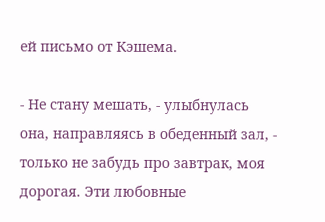ей письмо от Кэшема.

- Не стану мешать, - улыбнулась она, направляясь в обеденный зал, - только не забудь про завтрак, моя дорогая. Эти любовные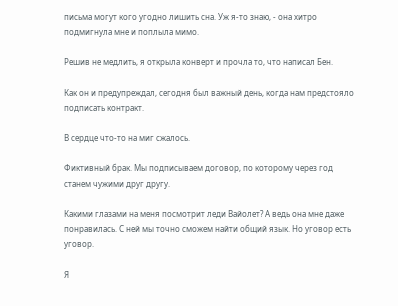письма могут кого угодно лишить сна. Уж я-то знаю, - она хитро подмигнула мне и поплыла мимо.

Решив не медлить, я открыла конверт и прочла то, что написал Бен.

Как он и предупреждал, сегодня был важный день, когда нам предстояло подписать контракт.

В сердце что-то на миг сжалось.

Фиктивный брак. Мы подписываем договор, по которому через год станем чужими друг другу.

Какими глазами на меня посмотрит леди Вайолет? А ведь она мне даже понравилась. С ней мы точно сможем найти общий язык. Но уговор есть уговор.

Я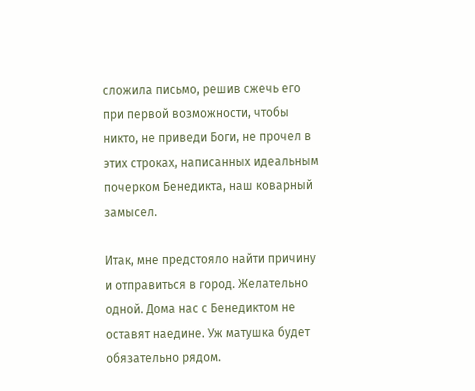сложила письмо, решив сжечь его при первой возможности, чтобы никто, не приведи Боги, не прочел в этих строках, написанных идеальным почерком Бенедикта, наш коварный замысел.

Итак, мне предстояло найти причину и отправиться в город. Желательно одной. Дома нас с Бенедиктом не оставят наедине. Уж матушка будет обязательно рядом.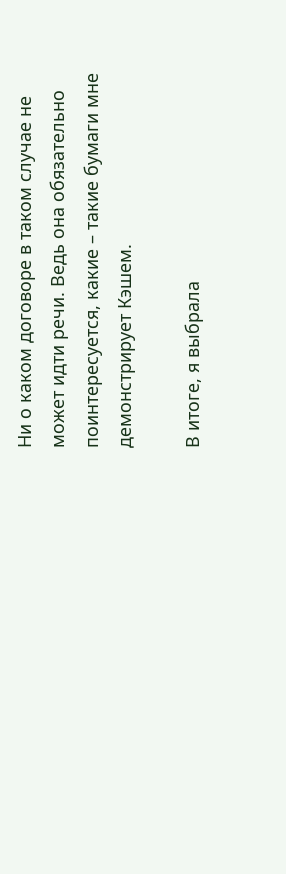Ни о каком договоре в таком случае не может идти речи. Ведь она обязательно поинтересуется, какие – такие бумаги мне демонстрирует Кэшем.

В итоге, я выбрала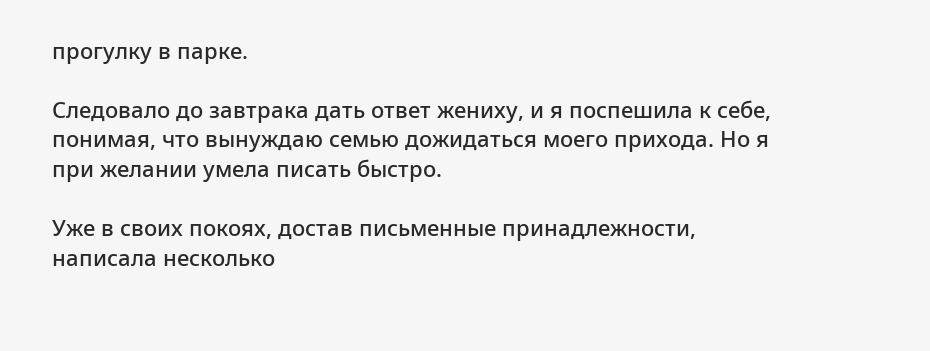прогулку в парке.

Следовало до завтрака дать ответ жениху, и я поспешила к себе, понимая, что вынуждаю семью дожидаться моего прихода. Но я при желании умела писать быстро.

Уже в своих покоях, достав письменные принадлежности, написала несколько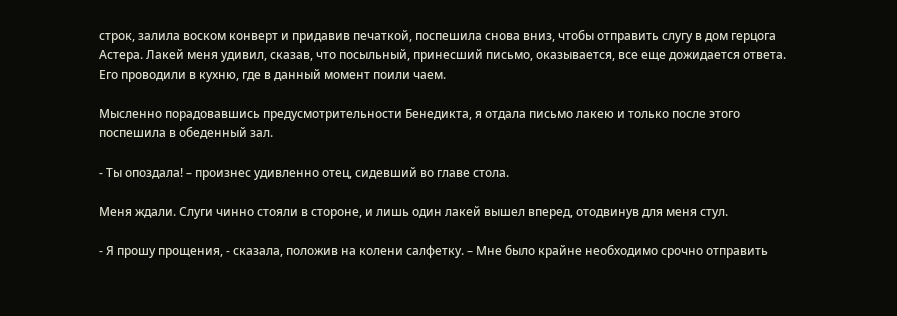строк, залила воском конверт и придавив печаткой, поспешила снова вниз, чтобы отправить слугу в дом герцога Астера. Лакей меня удивил, сказав, что посыльный, принесший письмо, оказывается, все еще дожидается ответа. Его проводили в кухню, где в данный момент поили чаем.

Мысленно порадовавшись предусмотрительности Бенедикта, я отдала письмо лакею и только после этого поспешила в обеденный зал.

- Ты опоздала! – произнес удивленно отец, сидевший во главе стола.

Меня ждали. Слуги чинно стояли в стороне, и лишь один лакей вышел вперед, отодвинув для меня стул.

- Я прошу прощения, - сказала, положив на колени салфетку. – Мне было крайне необходимо срочно отправить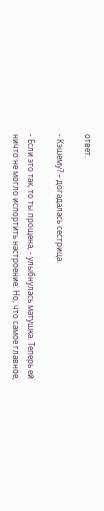ответ.

- Кэшему? – догадалась сестрица.

- Если это так, то ты прощена, - улыбнулась матушка. Теперь ей ничто не могло испортить настроение. Но, что самое главное,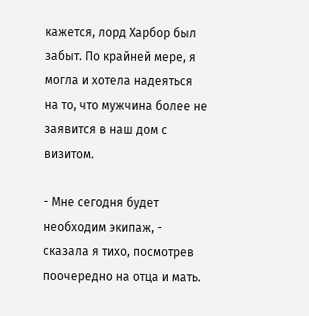кажется, лорд Харбор был забыт. По крайней мере, я могла и хотела надеяться на то, что мужчина более не заявится в наш дом с визитом.

- Мне сегодня будет необходим экипаж, - сказала я тихо, посмотрев поочередно на отца и мать.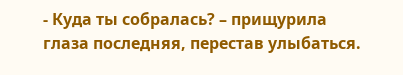- Куда ты собралась? – прищурила глаза последняя, перестав улыбаться.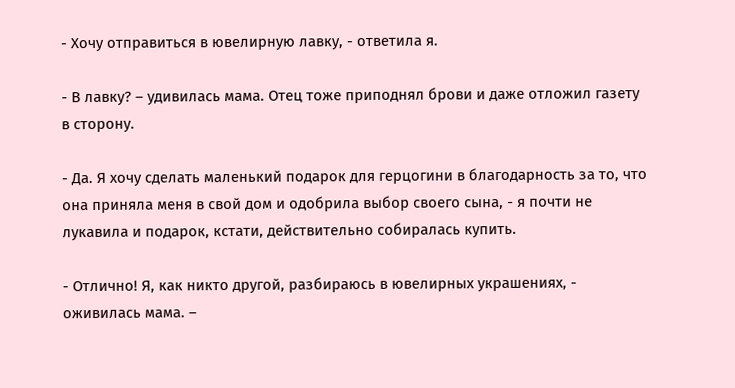- Хочу отправиться в ювелирную лавку, - ответила я.

- В лавку? – удивилась мама. Отец тоже приподнял брови и даже отложил газету в сторону.

- Да. Я хочу сделать маленький подарок для герцогини в благодарность за то, что она приняла меня в свой дом и одобрила выбор своего сына, - я почти не лукавила и подарок, кстати, действительно собиралась купить.

- Отлично! Я, как никто другой, разбираюсь в ювелирных украшениях, - оживилась мама. –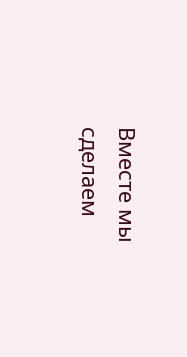Вместе мы сделаем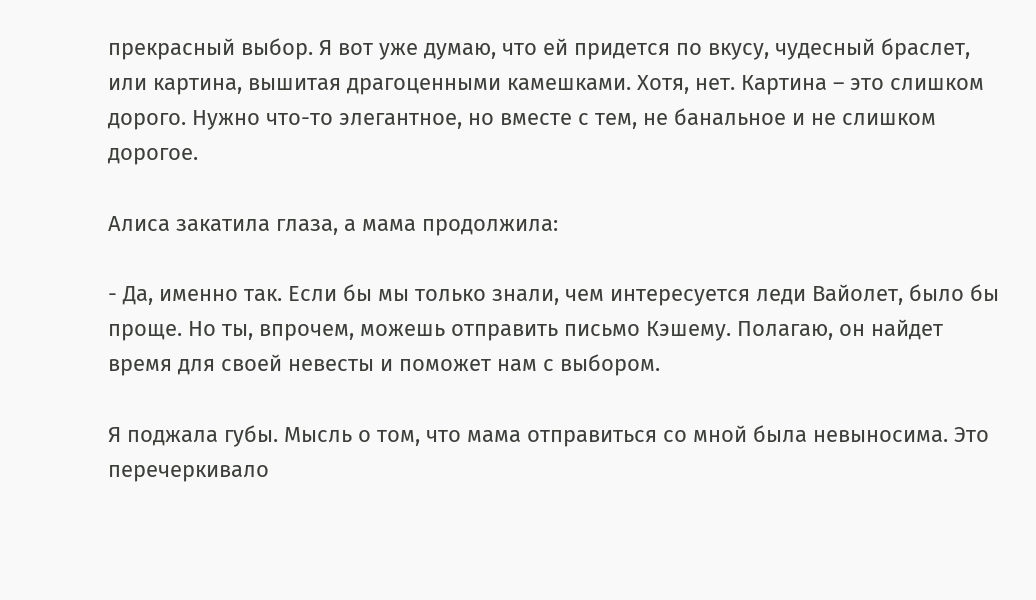прекрасный выбор. Я вот уже думаю, что ей придется по вкусу, чудесный браслет, или картина, вышитая драгоценными камешками. Хотя, нет. Картина – это слишком дорого. Нужно что-то элегантное, но вместе с тем, не банальное и не слишком дорогое.

Алиса закатила глаза, а мама продолжила:

- Да, именно так. Если бы мы только знали, чем интересуется леди Вайолет, было бы проще. Но ты, впрочем, можешь отправить письмо Кэшему. Полагаю, он найдет время для своей невесты и поможет нам с выбором.

Я поджала губы. Мысль о том, что мама отправиться со мной была невыносима. Это перечеркивало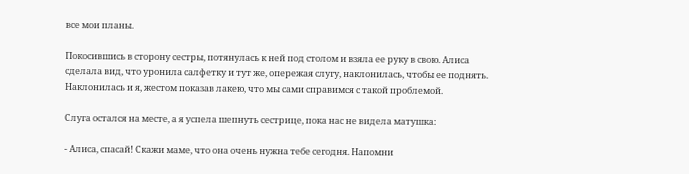все мои планы.

Покосившись в сторону сестры, потянулась к ней под столом и взяла ее руку в свою. Алиса сделала вид, что уронила салфетку и тут же, опережая слугу, наклонилась, чтобы ее поднять. Наклонилась и я, жестом показав лакею, что мы сами справимся с такой проблемой.

Слуга остался на месте, а я успела шепнуть сестрице, пока нас не видела матушка:

- Алиса, спасай! Скажи маме, что она очень нужна тебе сегодня. Напомни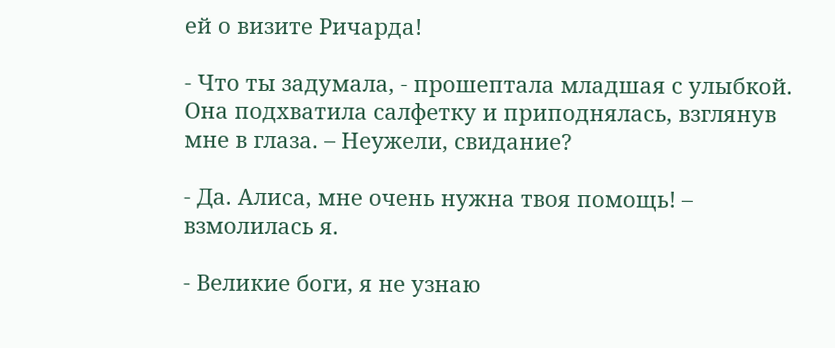ей о визите Ричарда!

- Что ты задумала, - прошептала младшая с улыбкой. Она подхватила салфетку и приподнялась, взглянув мне в глаза. – Неужели, свидание?

- Да. Алиса, мне очень нужна твоя помощь! – взмолилась я.

- Великие боги, я не узнаю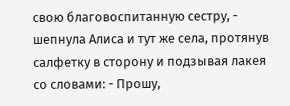свою благовоспитанную сестру, - шепнула Алиса и тут же села, протянув салфетку в сторону и подзывая лакея со словами: - Прошу,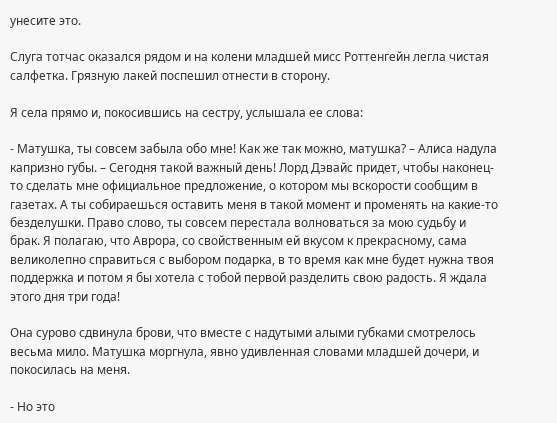унесите это.

Слуга тотчас оказался рядом и на колени младшей мисс Роттенгейн легла чистая салфетка. Грязную лакей поспешил отнести в сторону.

Я села прямо и, покосившись на сестру, услышала ее слова:

- Матушка, ты совсем забыла обо мне! Как же так можно, матушка? – Алиса надула капризно губы. – Сегодня такой важный день! Лорд Дэвайс придет, чтобы наконец-то сделать мне официальное предложение, о котором мы вскорости сообщим в газетах. А ты собираешься оставить меня в такой момент и променять на какие-то безделушки. Право слово, ты совсем перестала волноваться за мою судьбу и брак. Я полагаю, что Аврора, со свойственным ей вкусом к прекрасному, сама великолепно справиться с выбором подарка, в то время как мне будет нужна твоя поддержка и потом я бы хотела с тобой первой разделить свою радость. Я ждала этого дня три года!

Она сурово сдвинула брови, что вместе с надутыми алыми губками смотрелось весьма мило. Матушка моргнула, явно удивленная словами младшей дочери, и покосилась на меня.

- Но это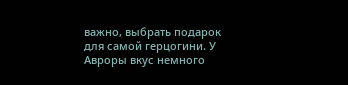важно, выбрать подарок для самой герцогини. У Авроры вкус немного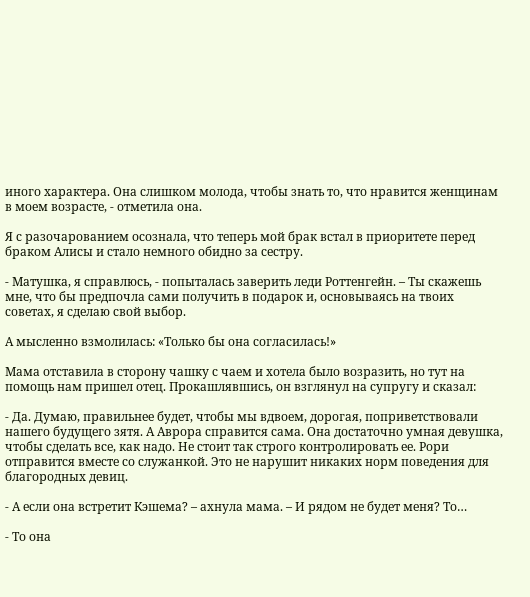иного характера. Она слишком молода, чтобы знать то, что нравится женщинам в моем возрасте, - отметила она.

Я с разочарованием осознала, что теперь мой брак встал в приоритете перед браком Алисы и стало немного обидно за сестру.

- Матушка, я справлюсь, - попыталась заверить леди Роттенгейн. – Ты скажешь мне, что бы предпочла сами получить в подарок и, основываясь на твоих советах, я сделаю свой выбор.

А мысленно взмолилась: «Только бы она согласилась!»

Мама отставила в сторону чашку с чаем и хотела было возразить, но тут на помощь нам пришел отец. Прокашлявшись, он взглянул на супругу и сказал:

- Да. Думаю, правильнее будет, чтобы мы вдвоем, дорогая, поприветствовали нашего будущего зятя. А Аврора справится сама. Она достаточно умная девушка, чтобы сделать все, как надо. Не стоит так строго контролировать ее. Рори отправится вместе со служанкой. Это не нарушит никаких норм поведения для благородных девиц.

- А если она встретит Кэшема? – ахнула мама. – И рядом не будет меня? То…

- То она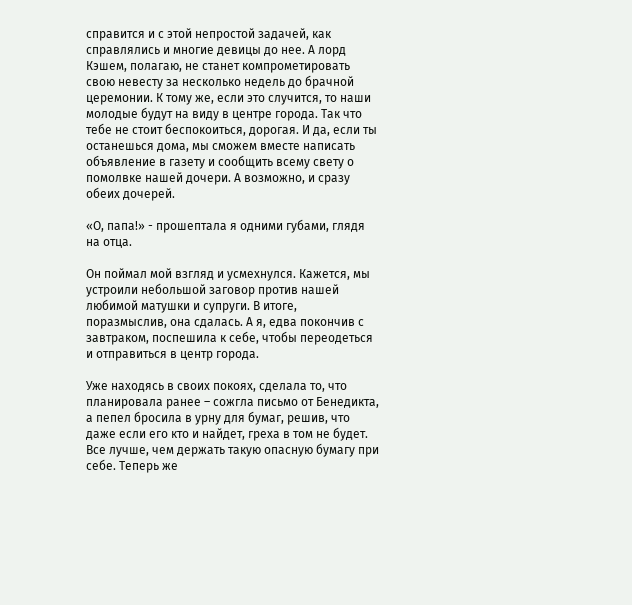справится и с этой непростой задачей, как справлялись и многие девицы до нее. А лорд Кэшем, полагаю, не станет компрометировать свою невесту за несколько недель до брачной церемонии. К тому же, если это случится, то наши молодые будут на виду в центре города. Так что тебе не стоит беспокоиться, дорогая. И да, если ты останешься дома, мы сможем вместе написать объявление в газету и сообщить всему свету о помолвке нашей дочери. А возможно, и сразу обеих дочерей.

«О, папа!» - прошептала я одними губами, глядя на отца.

Он поймал мой взгляд и усмехнулся. Кажется, мы устроили небольшой заговор против нашей любимой матушки и супруги. В итоге, поразмыслив, она сдалась. А я, едва покончив с завтраком, поспешила к себе, чтобы переодеться и отправиться в центр города.

Уже находясь в своих покоях, сделала то, что планировала ранее – сожгла письмо от Бенедикта, а пепел бросила в урну для бумаг, решив, что даже если его кто и найдет, греха в том не будет. Все лучше, чем держать такую опасную бумагу при себе. Теперь же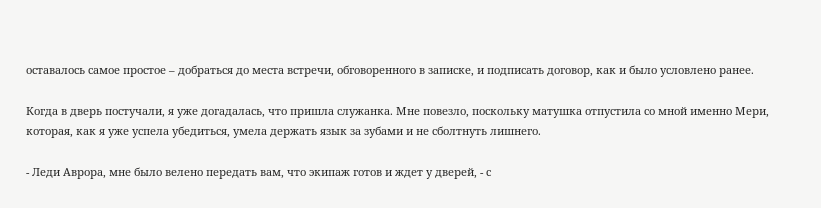оставалось самое простое – добраться до места встречи, обговоренного в записке, и подписать договор, как и было условлено ранее.

Когда в дверь постучали, я уже догадалась, что пришла служанка. Мне повезло, поскольку матушка отпустила со мной именно Мери, которая, как я уже успела убедиться, умела держать язык за зубами и не сболтнуть лишнего.

- Леди Аврора, мне было велено передать вам, что экипаж готов и ждет у дверей, - с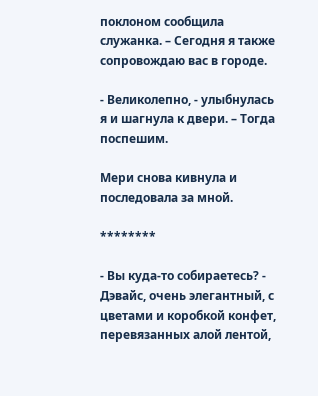поклоном сообщила служанка. – Сегодня я также сопровождаю вас в городе.

- Великолепно, - улыбнулась я и шагнула к двери. – Тогда поспешим.

Мери снова кивнула и последовала за мной.

********

- Вы куда-то собираетесь? - Дэвайс, очень элегантный, с цветами и коробкой конфет, перевязанных алой лентой,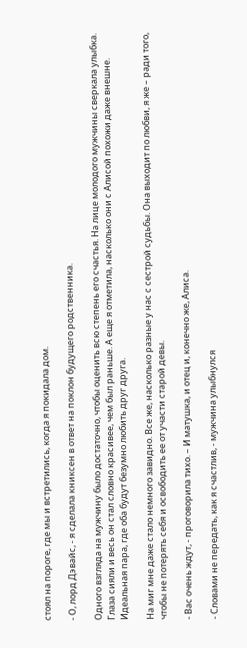стоял на пороге, где мы и встретились, когда я покидала дом.

- О, лорд Дэвайс, - я сделала книксен в ответ на поклон будущего родственника.

Одного взгляда на мужчину было достаточно, чтобы оценить всю степень его счастья. На лице молодого мужчины сверкала улыбка. Глаза сияли и весь он стал словно красивее, чем был раньше. А еще я отметила, насколько они с Алисой похожи даже внешне. Идеальная пара, где оба будут безумно любить друг друга.

На миг мне даже стало немного завидно. Все же, насколько разные у нас с сестрой судьбы. Она выходит по любви, я же – ради того, чтобы не потерять себя и освободить ее от участи старой девы.

- Вас очень ждут, - проговорила тихо. – И матушка, и отец и, конечно же, Алиса.

- Словами не передать, как я счастлив, - мужчина улыбнулся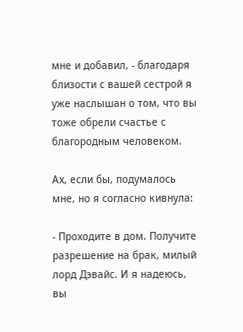мне и добавил, - благодаря близости с вашей сестрой я уже наслышан о том, что вы тоже обрели счастье с благородным человеком.

Ах, если бы, подумалось мне, но я согласно кивнула:

- Проходите в дом. Получите разрешение на брак, милый лорд Дэвайс. И я надеюсь, вы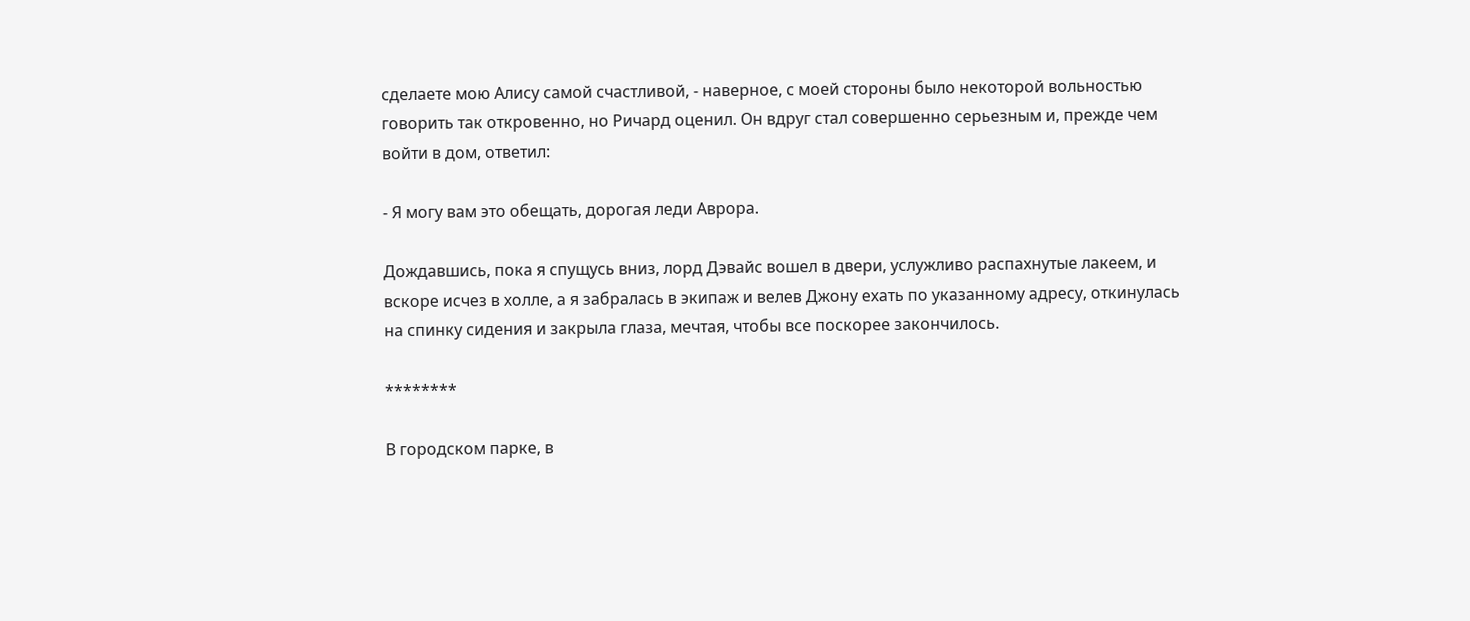сделаете мою Алису самой счастливой, - наверное, с моей стороны было некоторой вольностью говорить так откровенно, но Ричард оценил. Он вдруг стал совершенно серьезным и, прежде чем войти в дом, ответил:

- Я могу вам это обещать, дорогая леди Аврора.

Дождавшись, пока я спущусь вниз, лорд Дэвайс вошел в двери, услужливо распахнутые лакеем, и вскоре исчез в холле, а я забралась в экипаж и велев Джону ехать по указанному адресу, откинулась на спинку сидения и закрыла глаза, мечтая, чтобы все поскорее закончилось.

********

В городском парке, в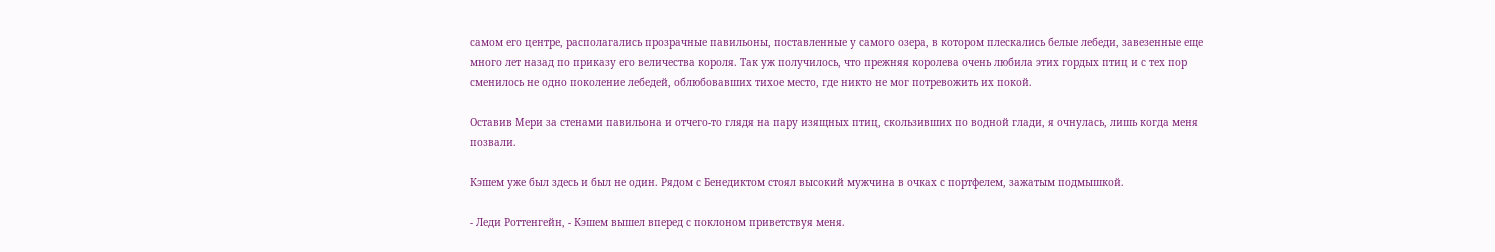самом его центре, располагались прозрачные павильоны, поставленные у самого озера, в котором плескались белые лебеди, завезенные еще много лет назад по приказу его величества короля. Так уж получилось, что прежняя королева очень любила этих гордых птиц и с тех пор сменилось не одно поколение лебедей, облюбовавших тихое место, где никто не мог потревожить их покой.

Оставив Мери за стенами павильона и отчего-то глядя на пару изящных птиц, скользивших по водной глади, я очнулась, лишь когда меня позвали.

Кэшем уже был здесь и был не один. Рядом с Бенедиктом стоял высокий мужчина в очках с портфелем, зажатым подмышкой.

- Леди Роттенгейн, - Кэшем вышел вперед с поклоном приветствуя меня.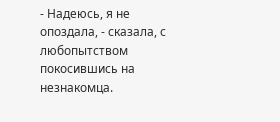- Надеюсь, я не опоздала, - сказала, с любопытством покосившись на незнакомца.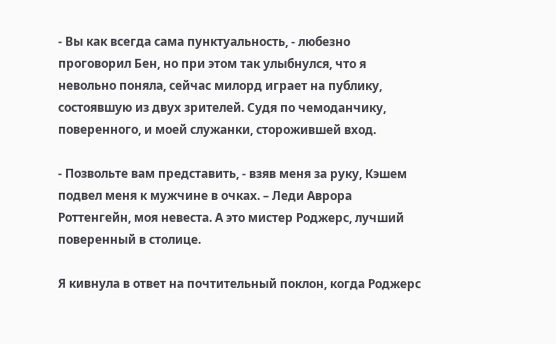- Вы как всегда сама пунктуальность, - любезно проговорил Бен, но при этом так улыбнулся, что я невольно поняла, сейчас милорд играет на публику, состоявшую из двух зрителей. Судя по чемоданчику, поверенного, и моей служанки, сторожившей вход.

- Позвольте вам представить, - взяв меня за руку, Кэшем подвел меня к мужчине в очках. – Леди Аврора Роттенгейн, моя невеста. А это мистер Роджерс, лучший поверенный в столице.

Я кивнула в ответ на почтительный поклон, когда Роджерс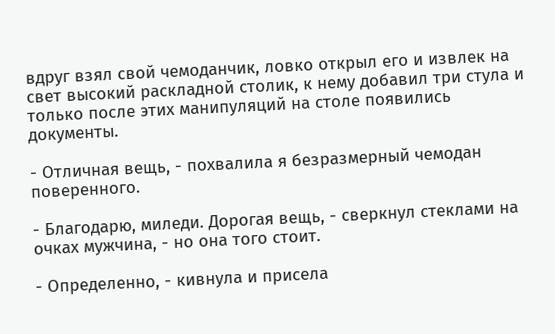вдруг взял свой чемоданчик, ловко открыл его и извлек на свет высокий раскладной столик, к нему добавил три стула и только после этих манипуляций на столе появились документы.

- Отличная вещь, - похвалила я безразмерный чемодан поверенного.

- Благодарю, миледи. Дорогая вещь, - сверкнул стеклами на очках мужчина, - но она того стоит.

- Определенно, - кивнула и присела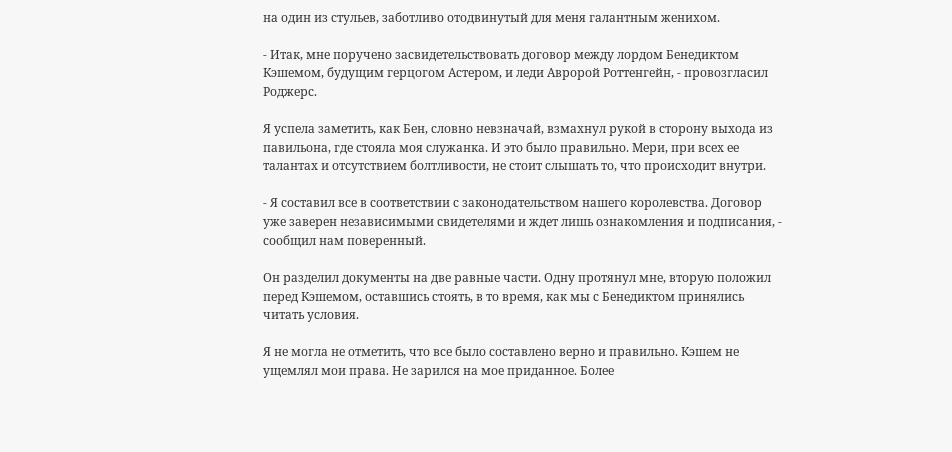на один из стульев, заботливо отодвинутый для меня галантным женихом.

- Итак, мне поручено засвидетельствовать договор между лордом Бенедиктом Кэшемом, будущим герцогом Астером, и леди Авророй Роттенгейн, - провозгласил Роджерс.

Я успела заметить, как Бен, словно невзначай, взмахнул рукой в сторону выхода из павильона, где стояла моя служанка. И это было правильно. Мери, при всех ее талантах и отсутствием болтливости, не стоит слышать то, что происходит внутри.

- Я составил все в соответствии с законодательством нашего королевства. Договор уже заверен независимыми свидетелями и ждет лишь ознакомления и подписания, - сообщил нам поверенный.

Он разделил документы на две равные части. Одну протянул мне, вторую положил перед Кэшемом, оставшись стоять, в то время, как мы с Бенедиктом принялись читать условия.

Я не могла не отметить, что все было составлено верно и правильно. Кэшем не ущемлял мои права. Не зарился на мое приданное. Более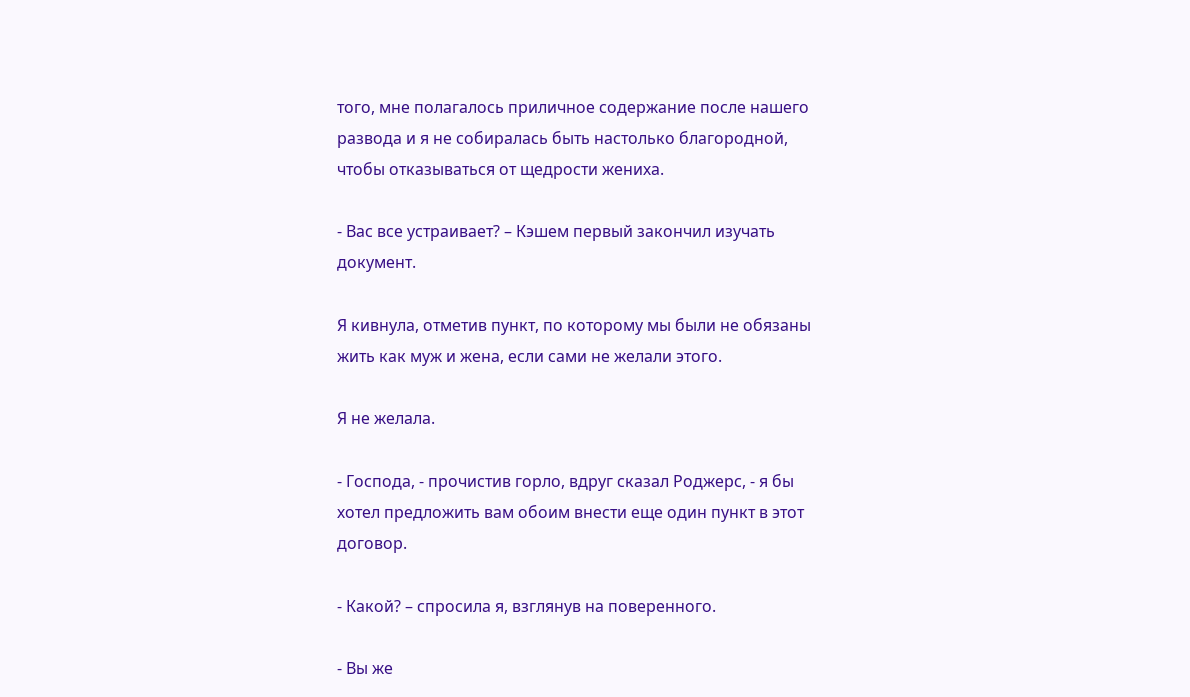того, мне полагалось приличное содержание после нашего развода и я не собиралась быть настолько благородной, чтобы отказываться от щедрости жениха.

- Вас все устраивает? – Кэшем первый закончил изучать документ.

Я кивнула, отметив пункт, по которому мы были не обязаны жить как муж и жена, если сами не желали этого.

Я не желала.

- Господа, - прочистив горло, вдруг сказал Роджерс, - я бы хотел предложить вам обоим внести еще один пункт в этот договор.

- Какой? – спросила я, взглянув на поверенного.

- Вы же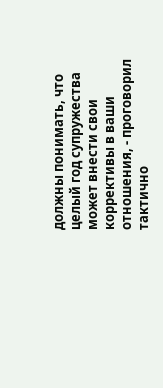должны понимать, что целый год супружества может внести свои коррективы в ваши отношения, - проговорил тактично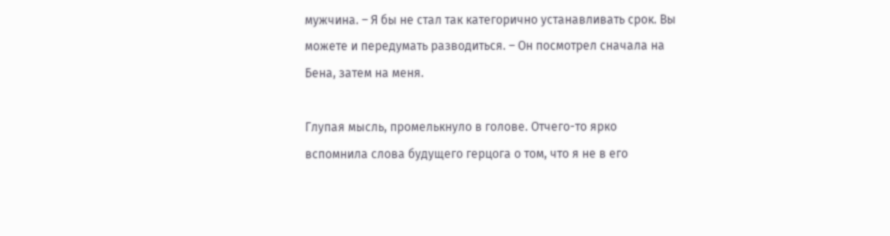мужчина. – Я бы не стал так категорично устанавливать срок. Вы можете и передумать разводиться. – Он посмотрел сначала на Бена, затем на меня.

Глупая мысль, промелькнуло в голове. Отчего-то ярко вспомнила слова будущего герцога о том, что я не в его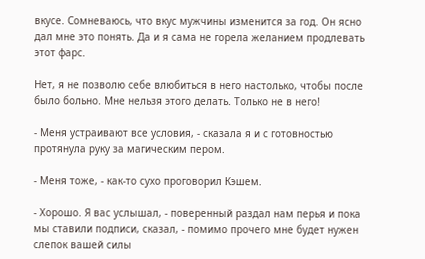вкусе. Сомневаюсь, что вкус мужчины изменится за год. Он ясно дал мне это понять. Да и я сама не горела желанием продлевать этот фарс.

Нет, я не позволю себе влюбиться в него настолько, чтобы после было больно. Мне нельзя этого делать. Только не в него!

- Меня устраивают все условия, - сказала я и с готовностью протянула руку за магическим пером.

- Меня тоже, - как-то сухо проговорил Кэшем.

- Хорошо. Я вас услышал, - поверенный раздал нам перья и пока мы ставили подписи, сказал, - помимо прочего мне будет нужен слепок вашей силы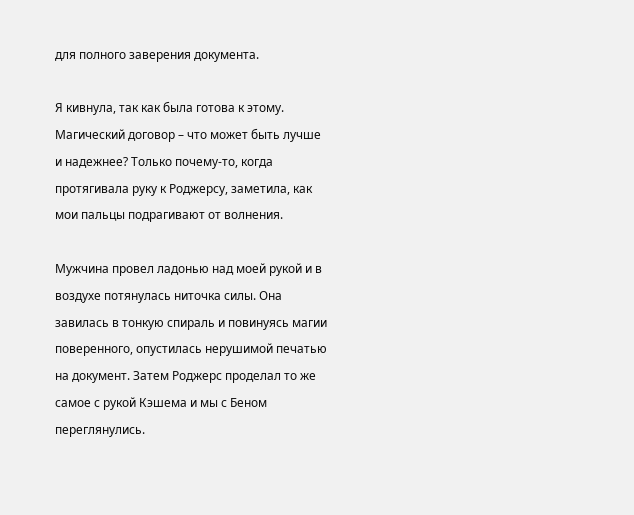для полного заверения документа.

Я кивнула, так как была готова к этому. Магический договор – что может быть лучше и надежнее? Только почему-то, когда протягивала руку к Роджерсу, заметила, как мои пальцы подрагивают от волнения.

Мужчина провел ладонью над моей рукой и в воздухе потянулась ниточка силы. Она завилась в тонкую спираль и повинуясь магии поверенного, опустилась нерушимой печатью на документ. Затем Роджерс проделал то же самое с рукой Кэшема и мы с Беном переглянулись.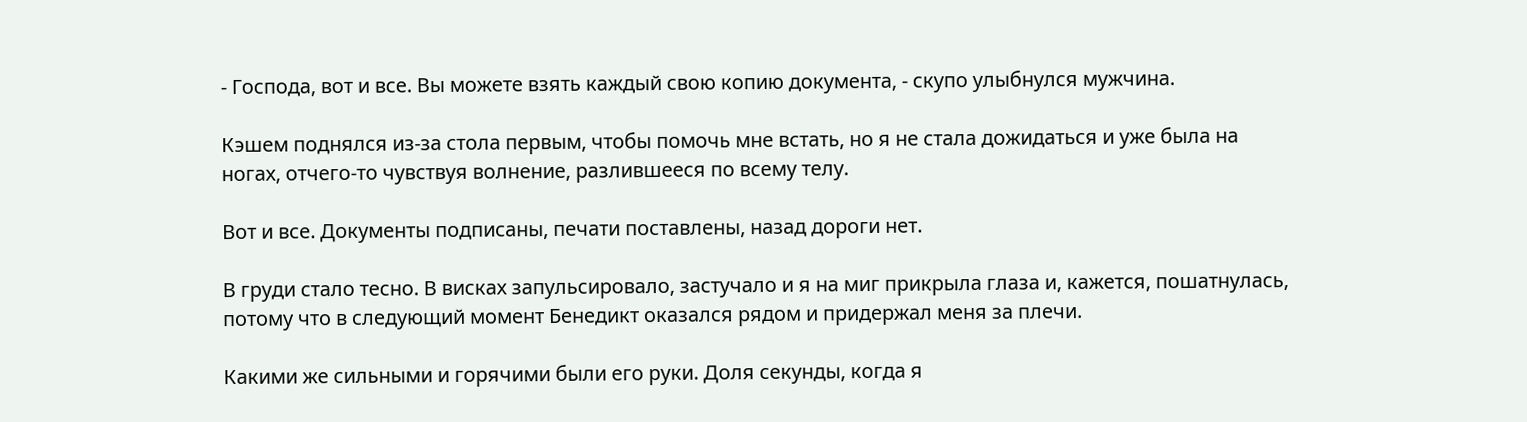- Господа, вот и все. Вы можете взять каждый свою копию документа, - скупо улыбнулся мужчина.

Кэшем поднялся из-за стола первым, чтобы помочь мне встать, но я не стала дожидаться и уже была на ногах, отчего-то чувствуя волнение, разлившееся по всему телу.

Вот и все. Документы подписаны, печати поставлены, назад дороги нет.

В груди стало тесно. В висках запульсировало, застучало и я на миг прикрыла глаза и, кажется, пошатнулась, потому что в следующий момент Бенедикт оказался рядом и придержал меня за плечи.

Какими же сильными и горячими были его руки. Доля секунды, когда я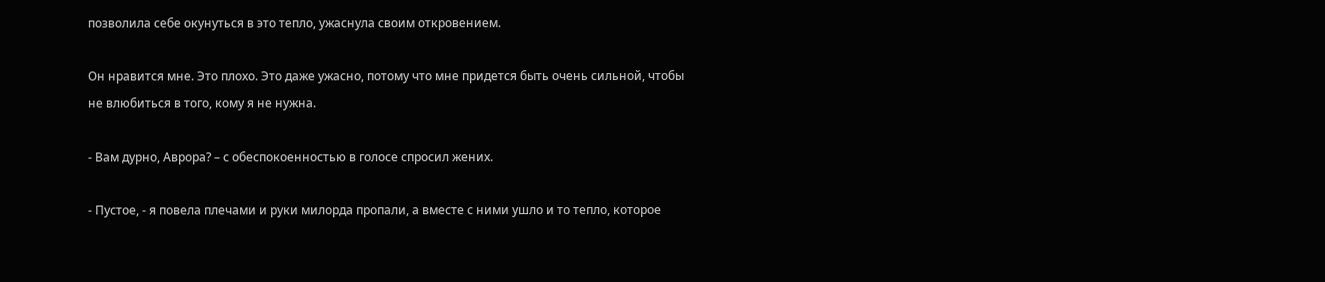позволила себе окунуться в это тепло, ужаснула своим откровением.

Он нравится мне. Это плохо. Это даже ужасно, потому что мне придется быть очень сильной, чтобы не влюбиться в того, кому я не нужна.

- Вам дурно, Аврора? – с обеспокоенностью в голосе спросил жених.

- Пустое, - я повела плечами и руки милорда пропали, а вместе с ними ушло и то тепло, которое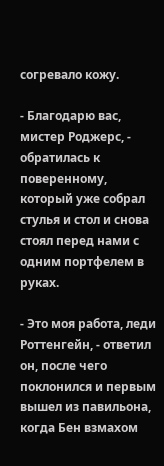согревало кожу.

- Благодарю вас, мистер Роджерс, - обратилась к поверенному, который уже собрал стулья и стол и снова стоял перед нами с одним портфелем в руках.

- Это моя работа, леди Роттенгейн, - ответил он, после чего поклонился и первым вышел из павильона, когда Бен взмахом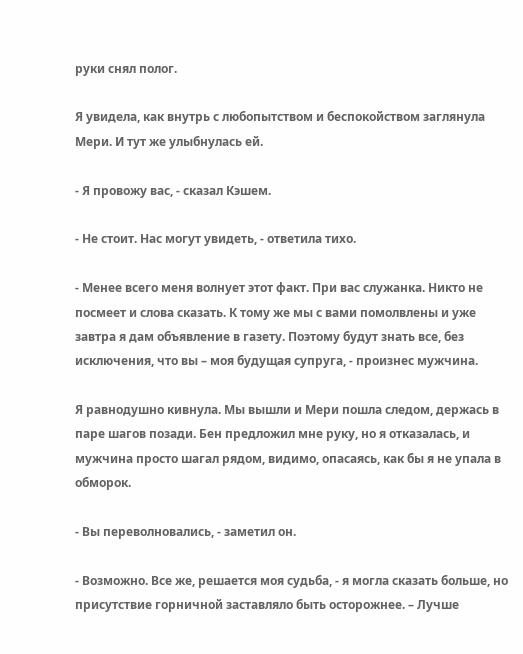руки снял полог.

Я увидела, как внутрь с любопытством и беспокойством заглянула Мери. И тут же улыбнулась ей.

- Я провожу вас, - сказал Кэшем.

- Не стоит. Нас могут увидеть, - ответила тихо.

- Менее всего меня волнует этот факт. При вас служанка. Никто не посмеет и слова сказать. К тому же мы с вами помолвлены и уже завтра я дам объявление в газету. Поэтому будут знать все, без исключения, что вы – моя будущая супруга, - произнес мужчина.

Я равнодушно кивнула. Мы вышли и Мери пошла следом, держась в паре шагов позади. Бен предложил мне руку, но я отказалась, и мужчина просто шагал рядом, видимо, опасаясь, как бы я не упала в обморок.

- Вы переволновались, - заметил он.

- Возможно. Все же, решается моя судьба, - я могла сказать больше, но присутствие горничной заставляло быть осторожнее. – Лучше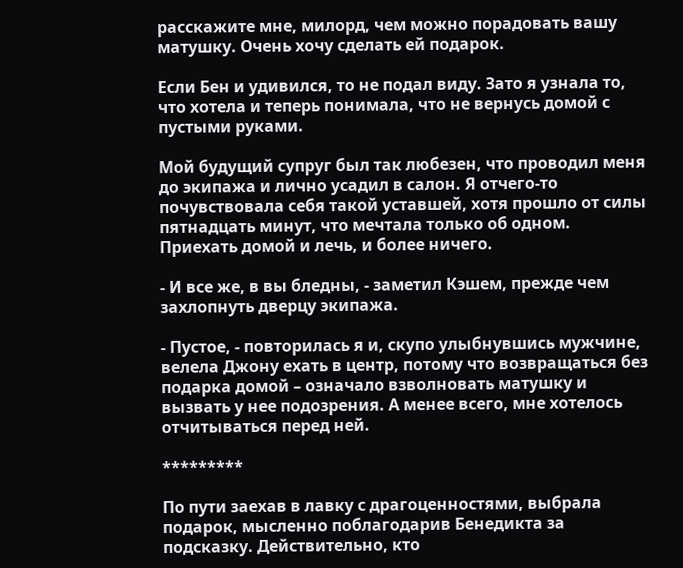расскажите мне, милорд, чем можно порадовать вашу матушку. Очень хочу сделать ей подарок.

Если Бен и удивился, то не подал виду. Зато я узнала то, что хотела и теперь понимала, что не вернусь домой с пустыми руками.

Мой будущий супруг был так любезен, что проводил меня до экипажа и лично усадил в салон. Я отчего-то почувствовала себя такой уставшей, хотя прошло от силы пятнадцать минут, что мечтала только об одном. Приехать домой и лечь, и более ничего.

- И все же, в вы бледны, - заметил Кэшем, прежде чем захлопнуть дверцу экипажа.

- Пустое, - повторилась я и, скупо улыбнувшись мужчине, велела Джону ехать в центр, потому что возвращаться без подарка домой – означало взволновать матушку и вызвать у нее подозрения. А менее всего, мне хотелось отчитываться перед ней.

*********

По пути заехав в лавку с драгоценностями, выбрала подарок, мысленно поблагодарив Бенедикта за подсказку. Действительно, кто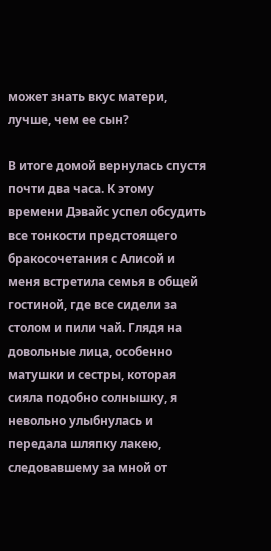может знать вкус матери, лучше, чем ее сын?

В итоге домой вернулась спустя почти два часа. К этому времени Дэвайс успел обсудить все тонкости предстоящего бракосочетания с Алисой и меня встретила семья в общей гостиной, где все сидели за столом и пили чай. Глядя на довольные лица, особенно матушки и сестры, которая сияла подобно солнышку, я невольно улыбнулась и передала шляпку лакею, следовавшему за мной от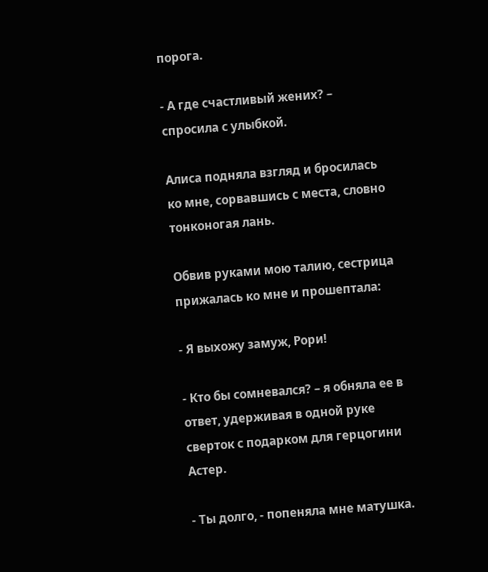порога.

- А где счастливый жених? – спросила с улыбкой.

Алиса подняла взгляд и бросилась ко мне, сорвавшись с места, словно тонконогая лань.

Обвив руками мою талию, сестрица прижалась ко мне и прошептала:

- Я выхожу замуж, Рори!

- Кто бы сомневался? – я обняла ее в ответ, удерживая в одной руке сверток с подарком для герцогини Астер.

- Ты долго, - попеняла мне матушка.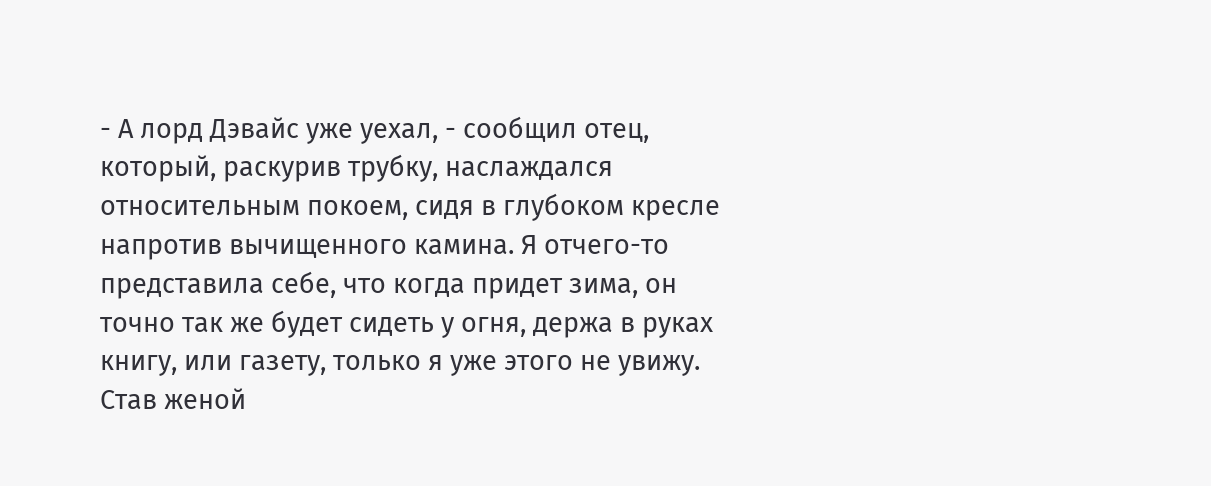- А лорд Дэвайс уже уехал, - сообщил отец, который, раскурив трубку, наслаждался относительным покоем, сидя в глубоком кресле напротив вычищенного камина. Я отчего-то представила себе, что когда придет зима, он точно так же будет сидеть у огня, держа в руках книгу, или газету, только я уже этого не увижу. Став женой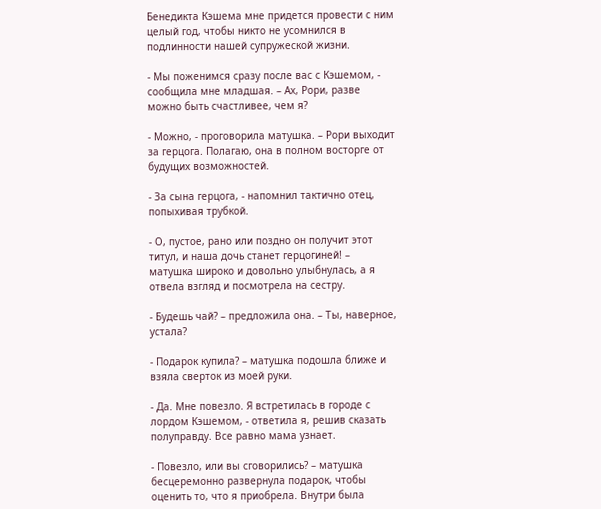Бенедикта Кэшема мне придется провести с ним целый год, чтобы никто не усомнился в подлинности нашей супружеской жизни.

- Мы поженимся сразу после вас с Кэшемом, - сообщила мне младшая. – Ах, Рори, разве можно быть счастливее, чем я?

- Можно, - проговорила матушка. – Рори выходит за герцога. Полагаю, она в полном восторге от будущих возможностей.

- За сына герцога, - напомнил тактично отец, попыхивая трубкой.

- О, пустое, рано или поздно он получит этот титул, и наша дочь станет герцогиней! – матушка широко и довольно улыбнулась, а я отвела взгляд и посмотрела на сестру.

- Будешь чай? – предложила она. – Ты, наверное, устала?

- Подарок купила? – матушка подошла ближе и взяла сверток из моей руки.

- Да. Мне повезло. Я встретилась в городе с лордом Кэшемом, - ответила я, решив сказать полуправду. Все равно мама узнает.

- Повезло, или вы сговорились? – матушка бесцеремонно развернула подарок, чтобы оценить то, что я приобрела. Внутри была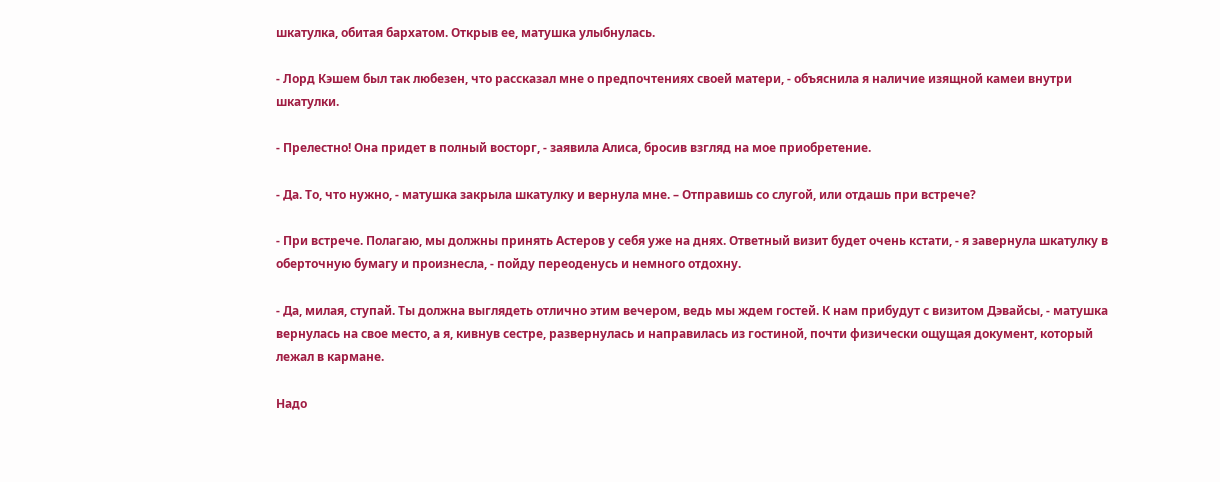шкатулка, обитая бархатом. Открыв ее, матушка улыбнулась.

- Лорд Кэшем был так любезен, что рассказал мне о предпочтениях своей матери, - объяснила я наличие изящной камеи внутри шкатулки.

- Прелестно! Она придет в полный восторг, - заявила Алиса, бросив взгляд на мое приобретение.

- Да. То, что нужно, - матушка закрыла шкатулку и вернула мне. – Отправишь со слугой, или отдашь при встрече?

- При встрече. Полагаю, мы должны принять Астеров у себя уже на днях. Ответный визит будет очень кстати, - я завернула шкатулку в оберточную бумагу и произнесла, - пойду переоденусь и немного отдохну.

- Да, милая, ступай. Ты должна выглядеть отлично этим вечером, ведь мы ждем гостей. К нам прибудут с визитом Дэвайсы, - матушка вернулась на свое место, а я, кивнув сестре, развернулась и направилась из гостиной, почти физически ощущая документ, который лежал в кармане.

Надо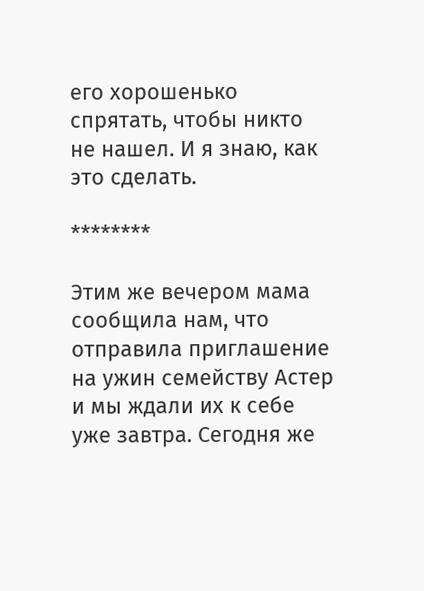его хорошенько спрятать, чтобы никто не нашел. И я знаю, как это сделать.

********

Этим же вечером мама сообщила нам, что отправила приглашение на ужин семейству Астер и мы ждали их к себе уже завтра. Сегодня же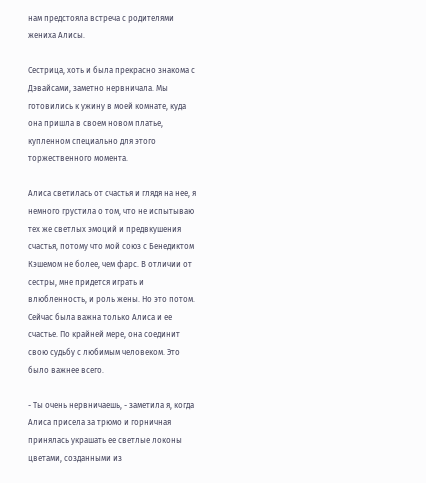нам предстояла встреча с родителями жениха Алисы.

Сестрица, хоть и была прекрасно знакома с Дэвайсами, заметно нервничала. Мы готовились к ужину в моей комнате, куда она пришла в своем новом платье, купленном специально для этого торжественного момента.

Алиса светилась от счастья и глядя на нее, я немного грустила о том, что не испытываю тех же светлых эмоций и предвкушения счастья, потому что мой союз с Бенедиктом Кэшемом не более, чем фарс. В отличии от сестры, мне придется играть и влюбленность, и роль жены. Но это потом. Сейчас была важна только Алиса и ее счастье. По крайней мере, она соединит свою судьбу с любимым человеком. Это было важнее всего.

- Ты очень нервничаешь, - заметила я, когда Алиса присела за трюмо и горничная принялась украшать ее светлые локоны цветами, созданными из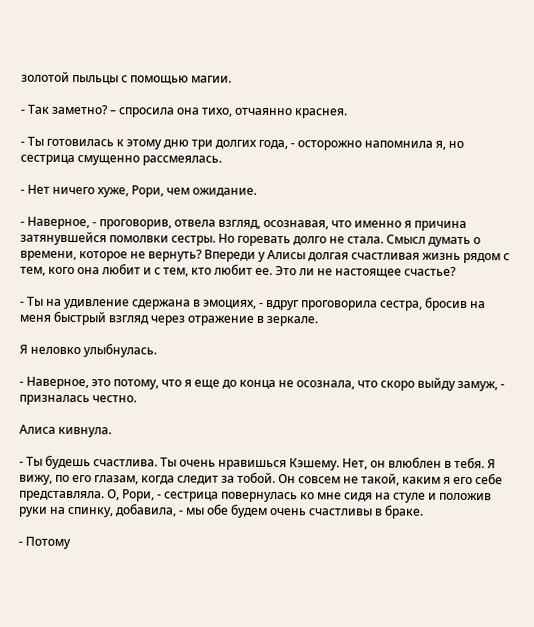золотой пыльцы с помощью магии.

- Так заметно? – спросила она тихо, отчаянно краснея.

- Ты готовилась к этому дню три долгих года, - осторожно напомнила я, но сестрица смущенно рассмеялась.

- Нет ничего хуже, Рори, чем ожидание.

- Наверное, - проговорив, отвела взгляд, осознавая, что именно я причина затянувшейся помолвки сестры. Но горевать долго не стала. Смысл думать о времени, которое не вернуть? Впереди у Алисы долгая счастливая жизнь рядом с тем, кого она любит и с тем, кто любит ее. Это ли не настоящее счастье?

- Ты на удивление сдержана в эмоциях, - вдруг проговорила сестра, бросив на меня быстрый взгляд через отражение в зеркале.

Я неловко улыбнулась.

- Наверное, это потому, что я еще до конца не осознала, что скоро выйду замуж, - призналась честно.

Алиса кивнула.

- Ты будешь счастлива. Ты очень нравишься Кэшему. Нет, он влюблен в тебя. Я вижу, по его глазам, когда следит за тобой. Он совсем не такой, каким я его себе представляла. О, Рори, - сестрица повернулась ко мне сидя на стуле и положив руки на спинку, добавила, - мы обе будем очень счастливы в браке.

- Потому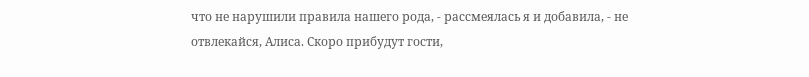что не нарушили правила нашего рода, - рассмеялась я и добавила, - не отвлекайся, Алиса. Скоро прибудут гости,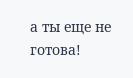а ты еще не готова!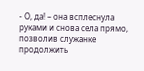- О, да! – она всплеснула руками и снова села прямо, позволив служанке продолжить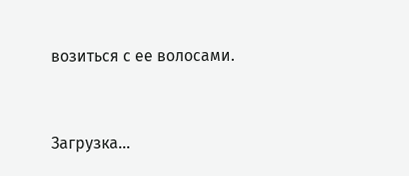возиться с ее волосами.


Загрузка...